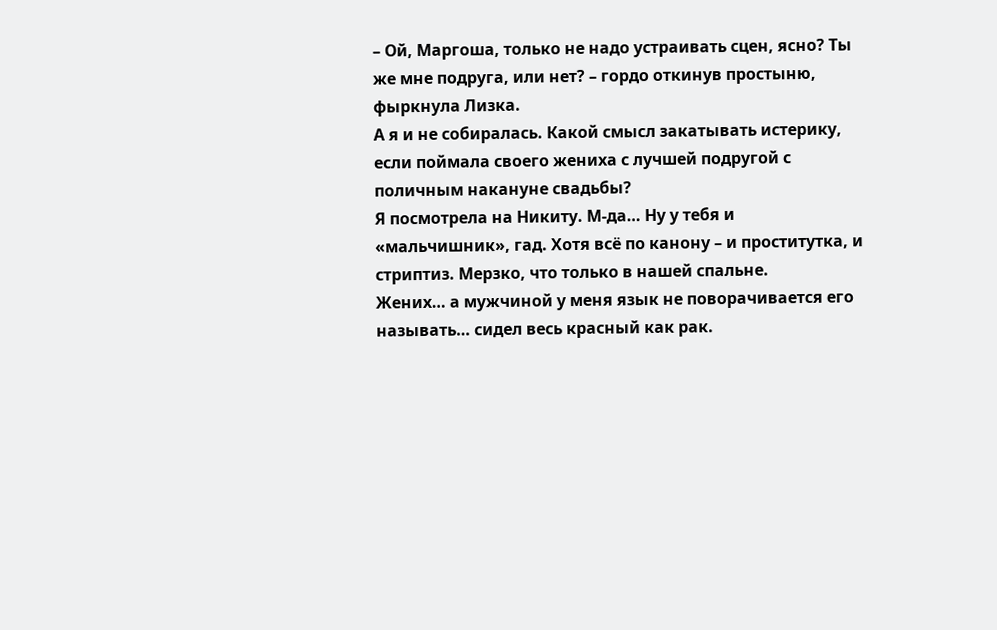– Ой, Маргоша, только не надо устраивать сцен, ясно? Ты же мне подруга, или нет? – гордо откинув простыню, фыркнула Лизка.
А я и не собиралась. Какой смысл закатывать истерику, если поймала своего жениха с лучшей подругой с поличным накануне свадьбы?
Я посмотрела на Никиту. М-да… Ну у тебя и «мальчишник», гад. Хотя всё по канону – и проститутка, и стриптиз. Мерзко, что только в нашей спальне.
Жених… а мужчиной у меня язык не поворачивается его называть… сидел весь красный как рак.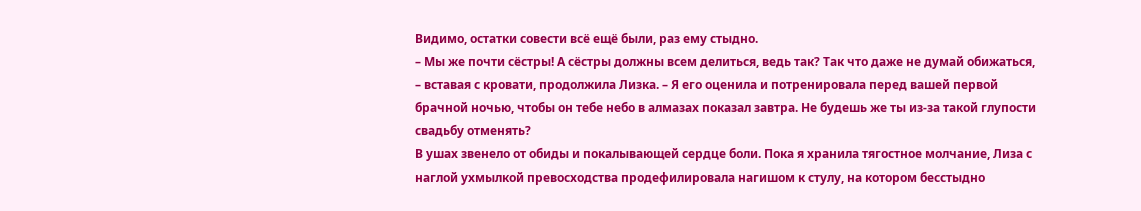Видимо, остатки совести всё ещё были, раз ему стыдно.
– Мы же почти сёстры! А сёстры должны всем делиться, ведь так? Так что даже не думай обижаться, – вставая с кровати, продолжила Лизка. – Я его оценила и потренировала перед вашей первой брачной ночью, чтобы он тебе небо в алмазах показал завтра. Не будешь же ты из-за такой глупости свадьбу отменять?
В ушах звенело от обиды и покалывающей сердце боли. Пока я хранила тягостное молчание, Лиза с наглой ухмылкой превосходства продефилировала нагишом к стулу, на котором бесстыдно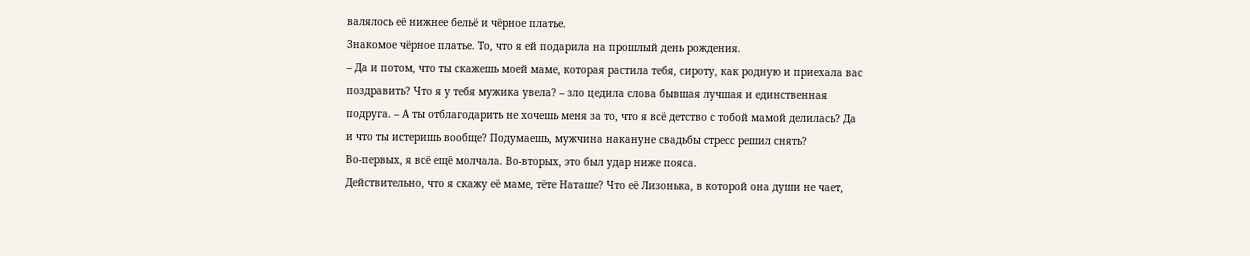валялось её нижнее бельё и чёрное платье.
Знакомое чёрное платье. То, что я ей подарила на прошлый день рождения.
– Да и потом, что ты скажешь моей маме, которая растила тебя, сироту, как родную и приехала вас поздравить? Что я у тебя мужика увела? – зло цедила слова бывшая лучшая и единственная подруга. – А ты отблагодарить не хочешь меня за то, что я всё детство с тобой мамой делилась? Да и что ты истеришь вообще? Подумаешь, мужчина накануне свадьбы стресс решил снять?
Во-первых, я всё ещё молчала. Во-вторых, это был удар ниже пояса.
Действительно, что я скажу её маме, тёте Наташе? Что её Лизонька, в которой она души не чает,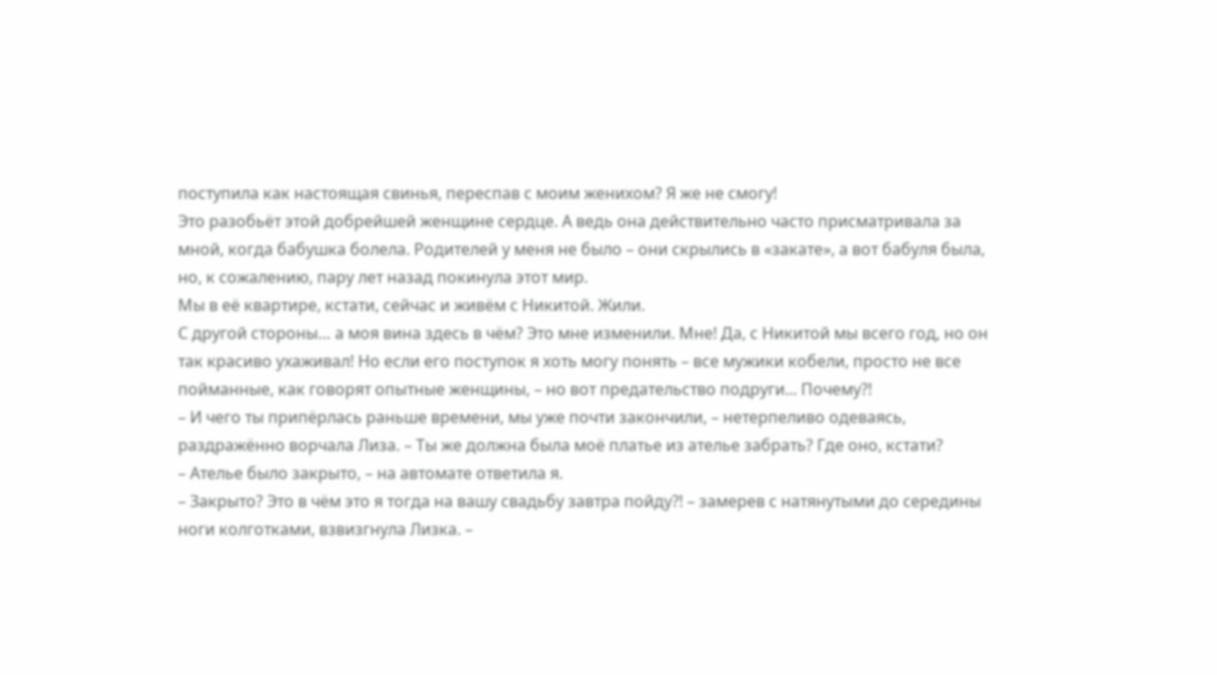поступила как настоящая свинья, переспав с моим женихом? Я же не смогу!
Это разобьёт этой добрейшей женщине сердце. А ведь она действительно часто присматривала за мной, когда бабушка болела. Родителей у меня не было – они скрылись в «закате», а вот бабуля была, но, к сожалению, пару лет назад покинула этот мир.
Мы в её квартире, кстати, сейчас и живём с Никитой. Жили.
С другой стороны… а моя вина здесь в чём? Это мне изменили. Мне! Да, с Никитой мы всего год, но он так красиво ухаживал! Но если его поступок я хоть могу понять – все мужики кобели, просто не все пойманные, как говорят опытные женщины, – но вот предательство подруги... Почему?!
– И чего ты припёрлась раньше времени, мы уже почти закончили, – нетерпеливо одеваясь, раздражённо ворчала Лиза. – Ты же должна была моё платье из ателье забрать? Где оно, кстати?
– Ателье было закрыто, – на автомате ответила я.
– Закрыто? Это в чём это я тогда на вашу свадьбу завтра пойду?! – замерев с натянутыми до середины ноги колготками, взвизгнула Лизка. –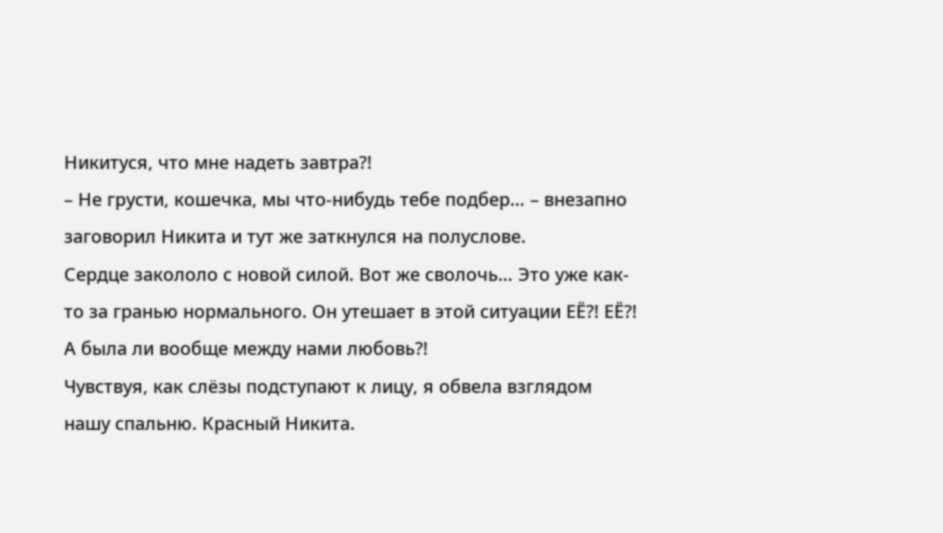Никитуся, что мне надеть завтра?!
– Не грусти, кошечка, мы что-нибудь тебе подбер… – внезапно заговорил Никита и тут же заткнулся на полуслове.
Сердце закололо с новой силой. Вот же сволочь… Это уже как-то за гранью нормального. Он утешает в этой ситуации ЕЁ?! ЕЁ?! А была ли вообще между нами любовь?!
Чувствуя, как слёзы подступают к лицу, я обвела взглядом нашу спальню. Красный Никита.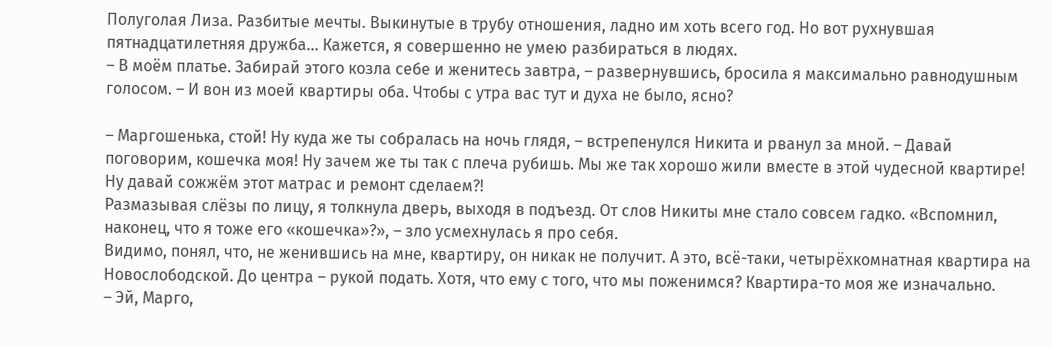Полуголая Лиза. Разбитые мечты. Выкинутые в трубу отношения, ладно им хоть всего год. Но вот рухнувшая пятнадцатилетняя дружба... Кажется, я совершенно не умею разбираться в людях.
– В моём платье. Забирай этого козла себе и женитесь завтра, – развернувшись, бросила я максимально равнодушным голосом. – И вон из моей квартиры оба. Чтобы с утра вас тут и духа не было, ясно?

– Маргошенька, стой! Ну куда же ты собралась на ночь глядя, – встрепенулся Никита и рванул за мной. – Давай поговорим, кошечка моя! Ну зачем же ты так с плеча рубишь. Мы же так хорошо жили вместе в этой чудесной квартире! Ну давай сожжём этот матрас и ремонт сделаем?!
Размазывая слёзы по лицу, я толкнула дверь, выходя в подъезд. От слов Никиты мне стало совсем гадко. «Вспомнил, наконец, что я тоже его «кошечка»?», – зло усмехнулась я про себя.
Видимо, понял, что, не женившись на мне, квартиру, он никак не получит. А это, всё-таки, четырёхкомнатная квартира на Новослободской. До центра – рукой подать. Хотя, что ему с того, что мы поженимся? Квартира-то моя же изначально.
– Эй, Марго,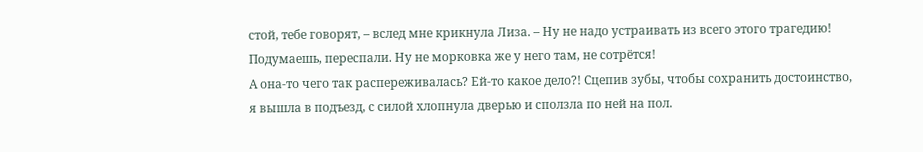стой, тебе говорят, – вслед мне крикнула Лиза. – Ну не надо устраивать из всего этого трагедию! Подумаешь, переспали. Ну не морковка же у него там, не сотрётся!
А она-то чего так распереживалась? Ей-то какое дело?! Сцепив зубы, чтобы сохранить достоинство, я вышла в подъезд, с силой хлопнула дверью и сползла по ней на пол.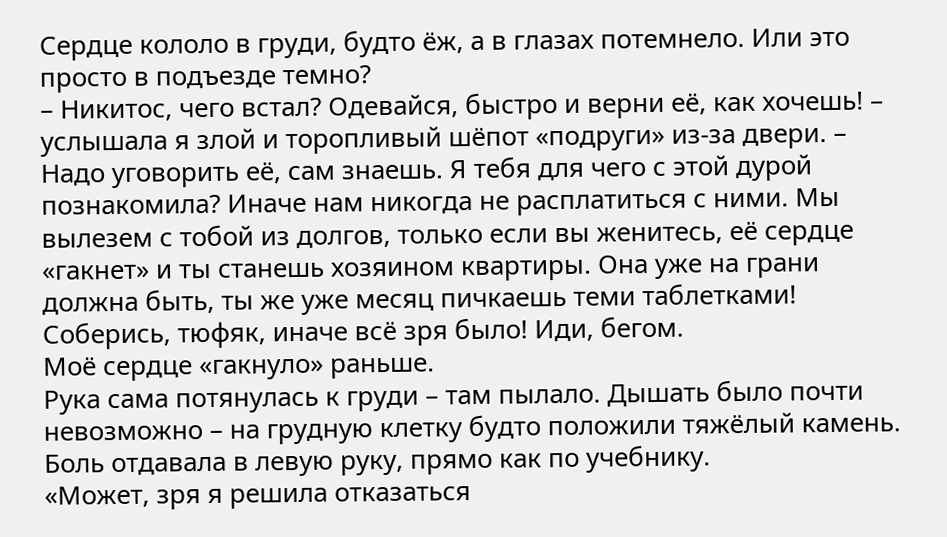Сердце кололо в груди, будто ёж, а в глазах потемнело. Или это просто в подъезде темно?
– Никитос, чего встал? Одевайся, быстро и верни её, как хочешь! – услышала я злой и торопливый шёпот «подруги» из-за двери. – Надо уговорить её, сам знаешь. Я тебя для чего с этой дурой познакомила? Иначе нам никогда не расплатиться с ними. Мы вылезем с тобой из долгов, только если вы женитесь, её сердце «гакнет» и ты станешь хозяином квартиры. Она уже на грани должна быть, ты же уже месяц пичкаешь теми таблетками! Соберись, тюфяк, иначе всё зря было! Иди, бегом.
Моё сердце «гакнуло» раньше.
Рука сама потянулась к груди – там пылало. Дышать было почти невозможно – на грудную клетку будто положили тяжёлый камень. Боль отдавала в левую руку, прямо как по учебнику.
«Может, зря я решила отказаться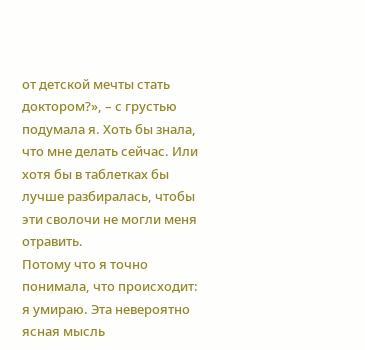от детской мечты стать доктором?», – с грустью подумала я. Хоть бы знала, что мне делать сейчас. Или хотя бы в таблетках бы лучше разбиралась, чтобы эти сволочи не могли меня отравить.
Потому что я точно понимала, что происходит: я умираю. Эта невероятно ясная мысль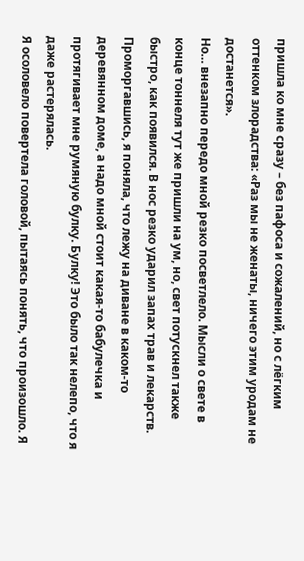пришла ко мне сразу – без пафоса и сожалений, но с лёгким оттенком злорадства: «Раз мы не женаты, ничего этим уродам не достанется».
Но… внезапно передо мной резко посветлело. Мысли о свете в конце тоннеля тут же пришли на ум, но, свет потускнел также быстро, как появился. В нос резко ударил запах трав и лекарств.
Проморгавшись, я поняла, что лежу на диване в каком-то деревянном доме, а надо мной стоит какая-то бабулечка и протягивает мне румяную булку. Булку! Это было так нелепо, что я даже растерялась.
Я осоловело повертела головой, пытаясь понять, что произошло. Я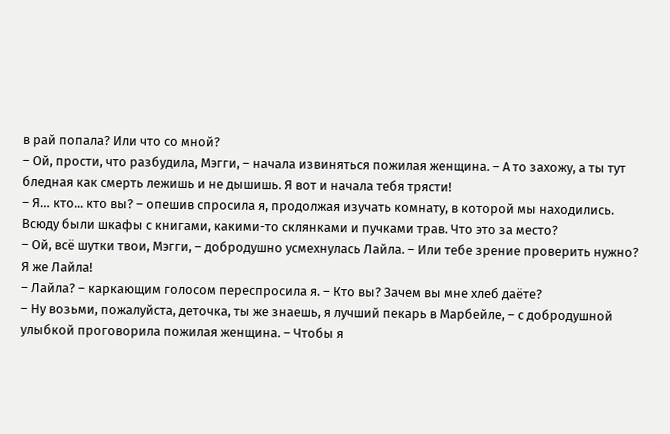в рай попала? Или что со мной?
– Ой, прости, что разбудила, Мэгги, – начала извиняться пожилая женщина. – А то захожу, а ты тут бледная как смерть лежишь и не дышишь. Я вот и начала тебя трясти!
– Я… кто... кто вы? – опешив спросила я, продолжая изучать комнату, в которой мы находились.
Всюду были шкафы с книгами, какими-то склянками и пучками трав. Что это за место?
– Ой, всё шутки твои, Мэгги, – добродушно усмехнулась Лайла. – Или тебе зрение проверить нужно? Я же Лайла!
– Лайла? – каркающим голосом переспросила я. – Кто вы? Зачем вы мне хлеб даёте?
– Ну возьми, пожалуйста, деточка, ты же знаешь, я лучший пекарь в Марбейле, – с добродушной улыбкой проговорила пожилая женщина. – Чтобы я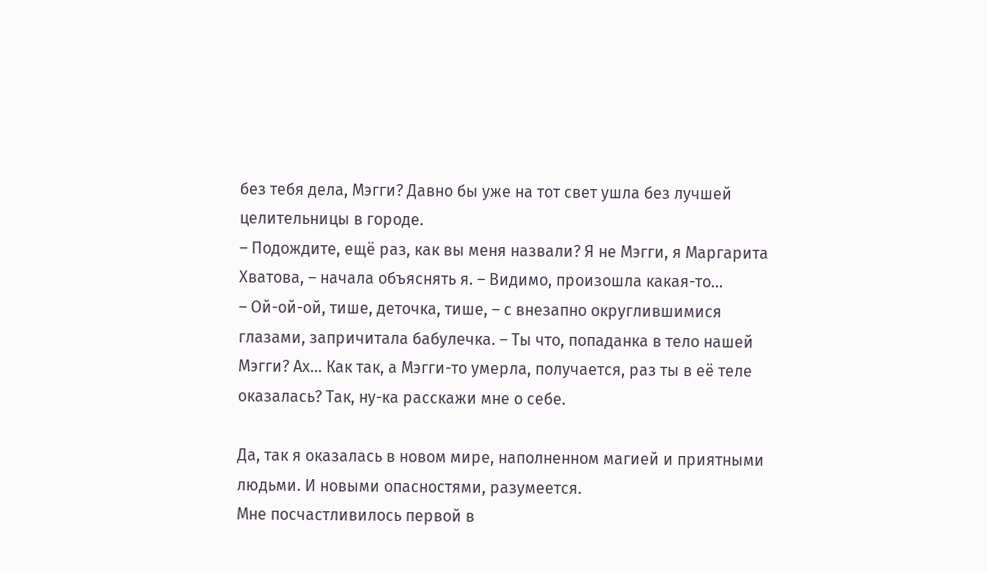без тебя дела, Мэгги? Давно бы уже на тот свет ушла без лучшей целительницы в городе.
– Подождите, ещё раз, как вы меня назвали? Я не Мэгги, я Маргарита Хватова, – начала объяснять я. – Видимо, произошла какая-то…
– Ой-ой-ой, тише, деточка, тише, – с внезапно округлившимися глазами, запричитала бабулечка. – Ты что, попаданка в тело нашей Мэгги? Ах… Как так, а Мэгги-то умерла, получается, раз ты в её теле оказалась? Так, ну-ка расскажи мне о себе.

Да, так я оказалась в новом мире, наполненном магией и приятными людьми. И новыми опасностями, разумеется.
Мне посчастливилось первой в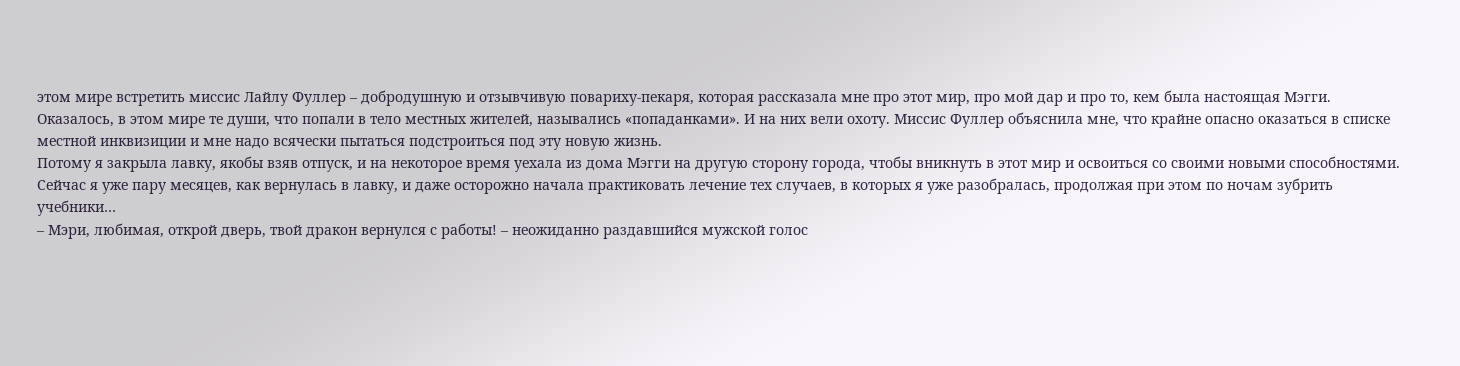этом мире встретить миссис Лайлу Фуллер – добродушную и отзывчивую повариху-пекаря, которая рассказала мне про этот мир, про мой дар и про то, кем была настоящая Мэгги.
Оказалось, в этом мире те души, что попали в тело местных жителей, назывались «попаданками». И на них вели охоту. Миссис Фуллер объяснила мне, что крайне опасно оказаться в списке местной инквизиции и мне надо всячески пытаться подстроиться под эту новую жизнь.
Потому я закрыла лавку, якобы взяв отпуск, и на некоторое время уехала из дома Мэгги на другую сторону города, чтобы вникнуть в этот мир и освоиться со своими новыми способностями.
Сейчас я уже пару месяцев, как вернулась в лавку, и даже осторожно начала практиковать лечение тех случаев, в которых я уже разобралась, продолжая при этом по ночам зубрить учебники…
– Мэри, любимая, открой дверь, твой дракон вернулся с работы! – неожиданно раздавшийся мужской голос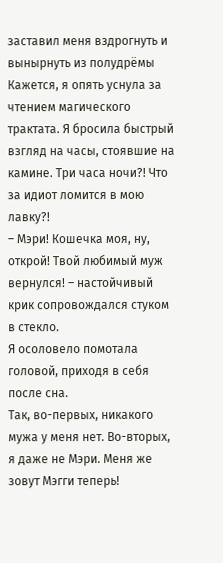заставил меня вздрогнуть и вынырнуть из полудрёмы
Кажется, я опять уснула за чтением магического трактата. Я бросила быстрый взгляд на часы, стоявшие на камине. Три часа ночи?! Что за идиот ломится в мою лавку?!
– Мэри! Кошечка моя, ну, открой! Твой любимый муж вернулся! – настойчивый крик сопровождался стуком в стекло.
Я осоловело помотала головой, приходя в себя после сна.
Так, во-первых, никакого мужа у меня нет. Во-вторых, я даже не Мэри. Меня же зовут Мэгги теперь!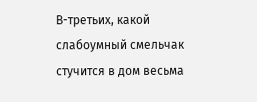В-третьих, какой слабоумный смельчак стучится в дом весьма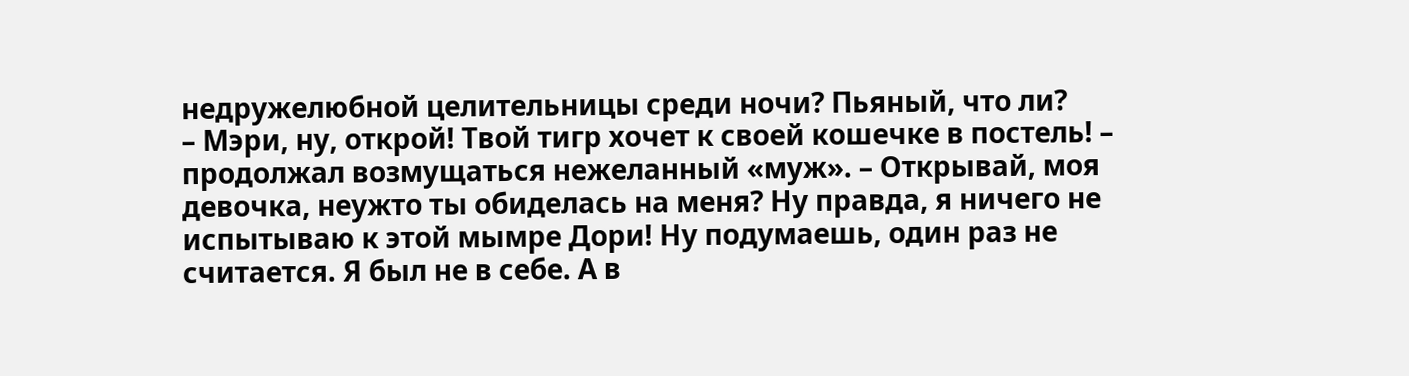недружелюбной целительницы среди ночи? Пьяный, что ли?
– Мэри, ну, открой! Твой тигр хочет к своей кошечке в постель! – продолжал возмущаться нежеланный «муж». – Открывай, моя девочка, неужто ты обиделась на меня? Ну правда, я ничего не испытываю к этой мымре Дори! Ну подумаешь, один раз не считается. Я был не в себе. А в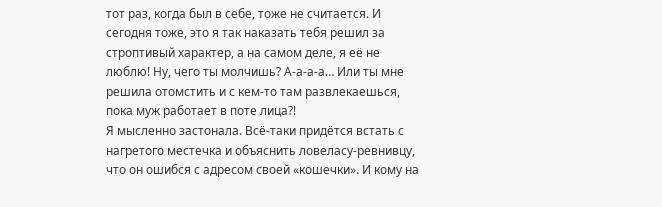тот раз, когда был в себе, тоже не считается. И сегодня тоже, это я так наказать тебя решил за строптивый характер, а на самом деле, я её не люблю! Ну, чего ты молчишь? А-а-а-а… Или ты мне решила отомстить и с кем-то там развлекаешься, пока муж работает в поте лица?!
Я мысленно застонала. Всё-таки придётся встать с нагретого местечка и объяснить ловеласу-ревнивцу, что он ошибся с адресом своей «кошечки». И кому на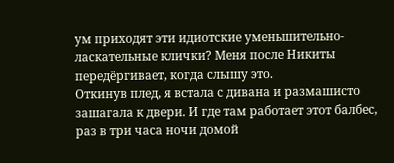ум приходят эти идиотские уменьшительно-ласкательные клички? Меня после Никиты передёргивает, когда слышу это.
Откинув плед, я встала с дивана и размашисто зашагала к двери. И где там работает этот балбес, раз в три часа ночи домой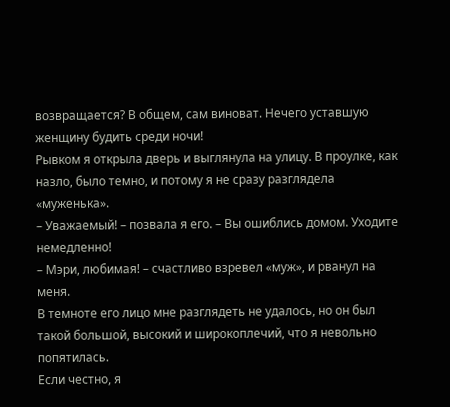возвращается? В общем, сам виноват. Нечего уставшую женщину будить среди ночи!
Рывком я открыла дверь и выглянула на улицу. В проулке, как назло, было темно, и потому я не сразу разглядела «муженька».
– Уважаемый! – позвала я его. – Вы ошиблись домом. Уходите немедленно!
– Мэри, любимая! – счастливо взревел «муж», и рванул на меня.
В темноте его лицо мне разглядеть не удалось, но он был такой большой, высокий и широкоплечий, что я невольно попятилась.
Если честно, я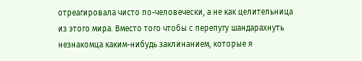отреагировала чисто по-человечески, а не как целительница из этого мира. Вместо того чтобы с перепугу шандарахнуть незнакомца каким-нибудь заклинанием, которые я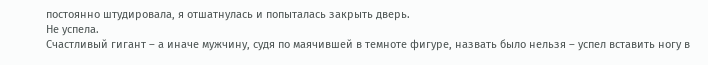постоянно штудировала, я отшатнулась и попыталась закрыть дверь.
Не успела.
Счастливый гигант – а иначе мужчину, судя по маячившей в темноте фигуре, назвать было нельзя – успел вставить ногу в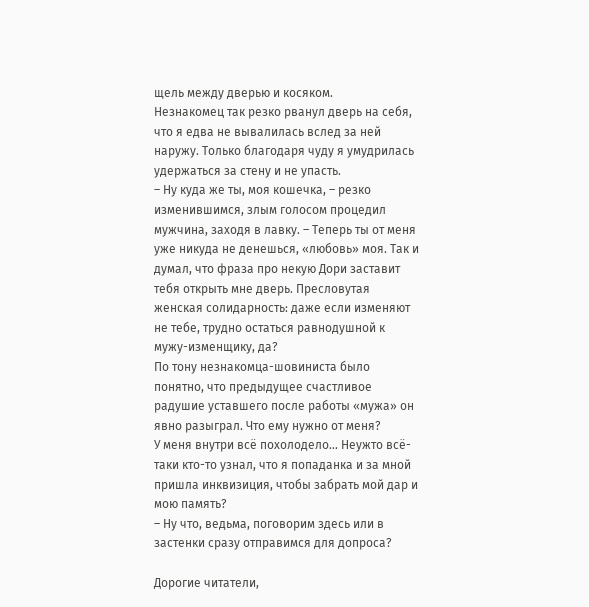щель между дверью и косяком.
Незнакомец так резко рванул дверь на себя, что я едва не вывалилась вслед за ней наружу. Только благодаря чуду я умудрилась удержаться за стену и не упасть.
– Ну куда же ты, моя кошечка, – резко изменившимся, злым голосом процедил мужчина, заходя в лавку. – Теперь ты от меня уже никуда не денешься, «любовь» моя. Так и думал, что фраза про некую Дори заставит тебя открыть мне дверь. Пресловутая женская солидарность: даже если изменяют не тебе, трудно остаться равнодушной к мужу-изменщику, да?
По тону незнакомца-шовиниста было понятно, что предыдущее счастливое радушие уставшего после работы «мужа» он явно разыграл. Что ему нужно от меня?
У меня внутри всё похолодело… Неужто всё-таки кто-то узнал, что я попаданка и за мной пришла инквизиция, чтобы забрать мой дар и мою память?
– Ну что, ведьма, поговорим здесь или в застенки сразу отправимся для допроса?

Дорогие читатели,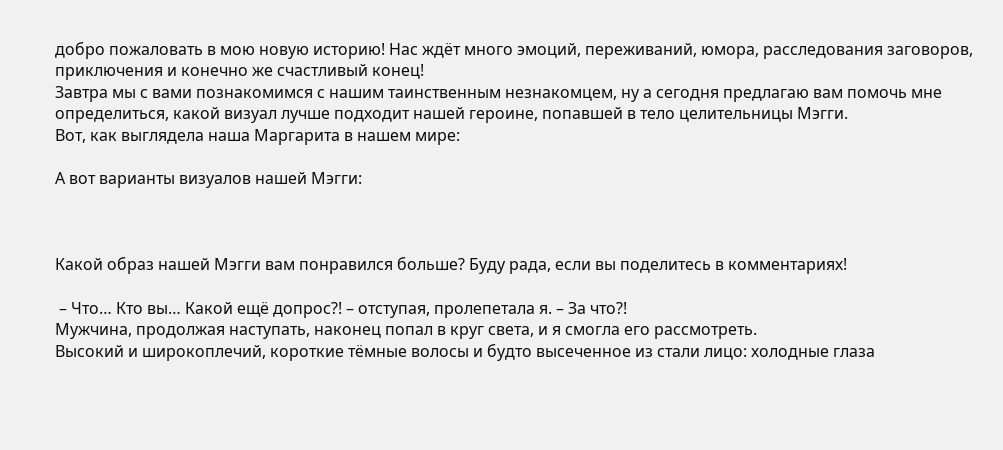добро пожаловать в мою новую историю! Нас ждёт много эмоций, переживаний, юмора, расследования заговоров, приключения и конечно же счастливый конец!
Завтра мы с вами познакомимся с нашим таинственным незнакомцем, ну а сегодня предлагаю вам помочь мне определиться, какой визуал лучше подходит нашей героине, попавшей в тело целительницы Мэгги.
Вот, как выглядела наша Маргарита в нашем мире:

А вот варианты визуалов нашей Мэгги:



Какой образ нашей Мэгги вам понравился больше? Буду рада, если вы поделитесь в комментариях!

 – Что… Кто вы… Какой ещё допрос?! – отступая, пролепетала я. – За что?!
Мужчина, продолжая наступать, наконец попал в круг света, и я смогла его рассмотреть.
Высокий и широкоплечий, короткие тёмные волосы и будто высеченное из стали лицо: холодные глаза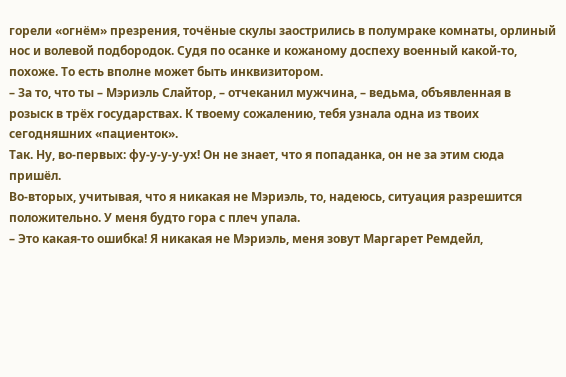горели «огнём» презрения, точёные скулы заострились в полумраке комнаты, орлиный нос и волевой подбородок. Судя по осанке и кожаному доспеху военный какой-то, похоже. То есть вполне может быть инквизитором.
– За то, что ты – Мэриэль Слайтор, – отчеканил мужчина, – ведьма, объявленная в розыск в трёх государствах. К твоему сожалению, тебя узнала одна из твоих сегодняшних «пациенток».
Так. Ну, во-первых: фу-у-у-у-ух! Он не знает, что я попаданка, он не за этим сюда пришёл.
Во-вторых, учитывая, что я никакая не Мэриэль, то, надеюсь, ситуация разрешится положительно. У меня будто гора с плеч упала.
– Это какая-то ошибка! Я никакая не Мэриэль, меня зовут Маргарет Ремдейл,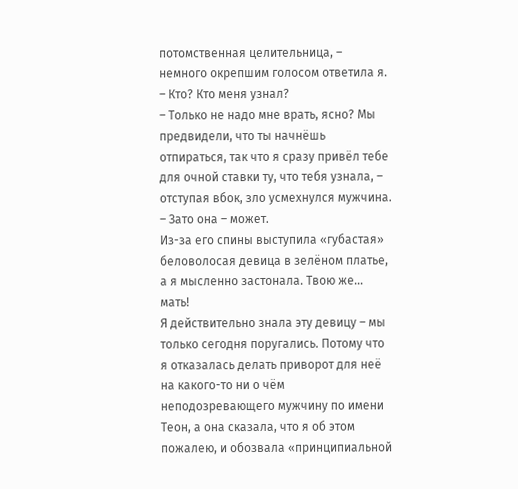потомственная целительница, – немного окрепшим голосом ответила я. – Кто? Кто меня узнал?
– Только не надо мне врать, ясно? Мы предвидели, что ты начнёшь отпираться, так что я сразу привёл тебе для очной ставки ту, что тебя узнала, – отступая вбок, зло усмехнулся мужчина. – Зато она – может.
Из-за его спины выступила «губастая» беловолосая девица в зелёном платье, а я мысленно застонала. Твою же… мать!
Я действительно знала эту девицу – мы только сегодня поругались. Потому что я отказалась делать приворот для неё на какого-то ни о чём неподозревающего мужчину по имени Теон, а она сказала, что я об этом пожалею, и обозвала «принципиальной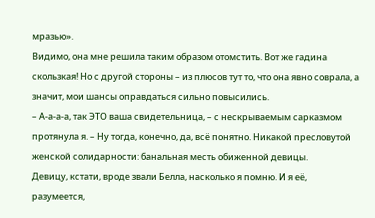мразью».
Видимо, она мне решила таким образом отомстить. Вот же гадина скользкая! Но с другой стороны – из плюсов тут то, что она явно соврала, а значит, мои шансы оправдаться сильно повысились.
– А-а-а-а, так ЭТО ваша свидетельница, – с нескрываемым сарказмом протянула я. – Ну тогда, конечно, да, всё понятно. Никакой пресловутой женской солидарности: банальная месть обиженной девицы.
Девицу, кстати, вроде звали Белла, насколько я помню. И я её, разумеется,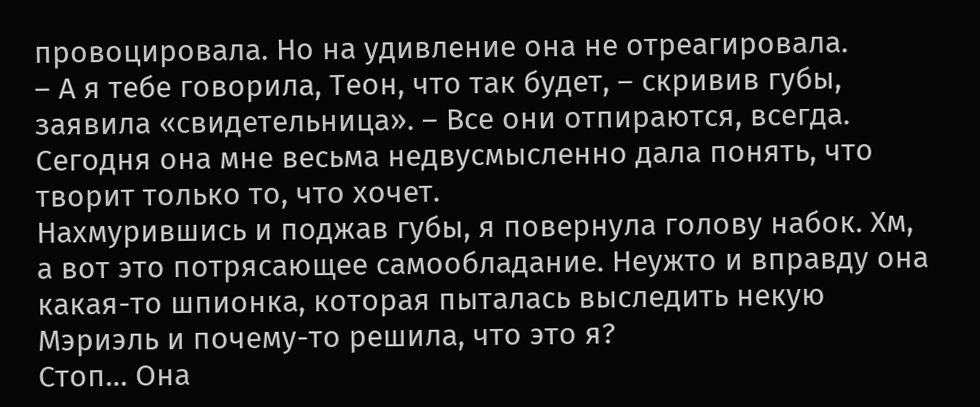провоцировала. Но на удивление она не отреагировала.
– А я тебе говорила, Теон, что так будет, – скривив губы, заявила «свидетельница». – Все они отпираются, всегда. Сегодня она мне весьма недвусмысленно дала понять, что творит только то, что хочет.
Нахмурившись и поджав губы, я повернула голову набок. Хм, а вот это потрясающее самообладание. Неужто и вправду она какая-то шпионка, которая пыталась выследить некую Мэриэль и почему-то решила, что это я?
Стоп… Она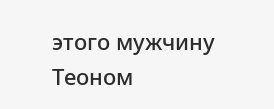этого мужчину Теоном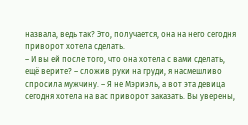назвала, ведь так? Это, получается, она на него сегодня приворот хотела сделать.
– И вы ей после того, что она хотела с вами сделать, ещё верите? – сложив руки на груди, я насмешливо спросила мужчину. – Я не Мэриэль, а вот эта девица сегодня хотела на вас приворот заказать. Вы уверены,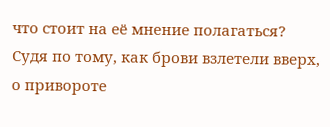что стоит на её мнение полагаться?
Судя по тому, как брови взлетели вверх, о привороте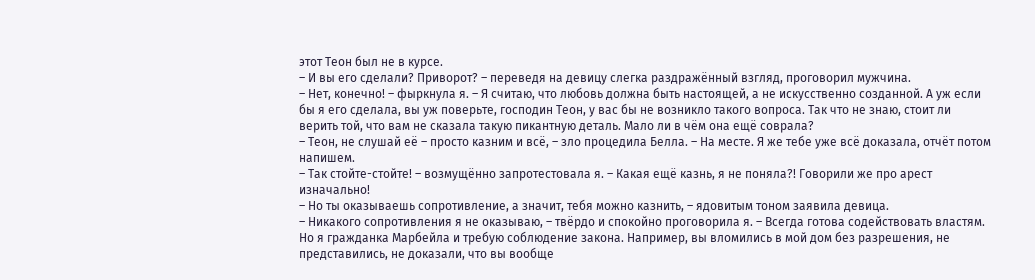этот Теон был не в курсе.
– И вы его сделали? Приворот? – переведя на девицу слегка раздражённый взгляд, проговорил мужчина.
– Нет, конечно! – фыркнула я. – Я считаю, что любовь должна быть настоящей, а не искусственно созданной. А уж если бы я его сделала, вы уж поверьте, господин Теон, у вас бы не возникло такого вопроса. Так что не знаю, стоит ли верить той, что вам не сказала такую пикантную деталь. Мало ли в чём она ещё соврала?
– Теон, не слушай её – просто казним и всё, – зло процедила Белла. – На месте. Я же тебе уже всё доказала, отчёт потом напишем.
– Так стойте-стойте! – возмущённо запротестовала я. – Какая ещё казнь, я не поняла?! Говорили же про арест изначально!
– Но ты оказываешь сопротивление, а значит, тебя можно казнить, – ядовитым тоном заявила девица.
– Никакого сопротивления я не оказываю, – твёрдо и спокойно проговорила я. – Всегда готова содействовать властям. Но я гражданка Марбейла и требую соблюдение закона. Например, вы вломились в мой дом без разрешения, не представились, не доказали, что вы вообще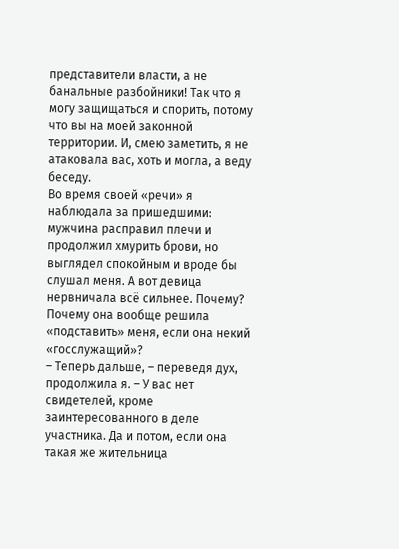представители власти, а не банальные разбойники! Так что я могу защищаться и спорить, потому что вы на моей законной территории. И, смею заметить, я не атаковала вас, хоть и могла, а веду беседу.
Во время своей «речи» я наблюдала за пришедшими: мужчина расправил плечи и продолжил хмурить брови, но выглядел спокойным и вроде бы слушал меня. А вот девица нервничала всё сильнее. Почему? Почему она вообще решила «подставить» меня, если она некий «госслужащий»?
– Теперь дальше, – переведя дух, продолжила я. – У вас нет свидетелей, кроме заинтересованного в деле участника. Да и потом, если она такая же жительница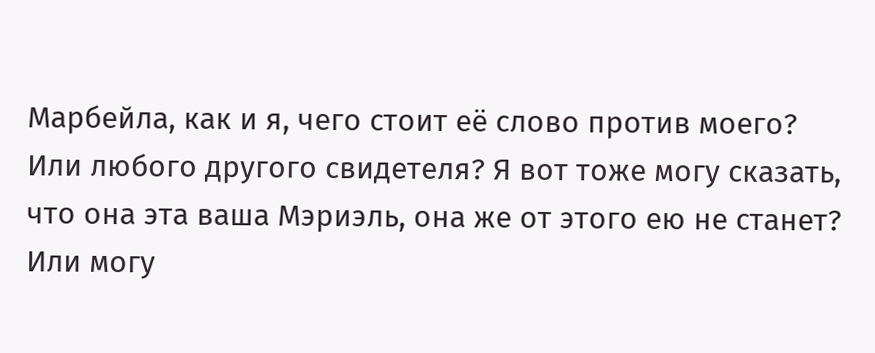Марбейла, как и я, чего стоит её слово против моего? Или любого другого свидетеля? Я вот тоже могу сказать, что она эта ваша Мэриэль, она же от этого ею не станет? Или могу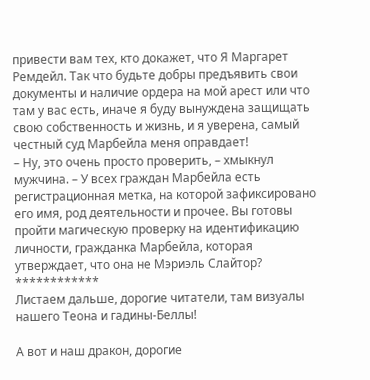привести вам тех, кто докажет, что Я Маргарет Ремдейл. Так что будьте добры предъявить свои документы и наличие ордера на мой арест или что там у вас есть, иначе я буду вынуждена защищать свою собственность и жизнь, и я уверена, самый честный суд Марбейла меня оправдает!
– Ну, это очень просто проверить, – хмыкнул мужчина. – У всех граждан Марбейла есть регистрационная метка, на которой зафиксировано его имя, род деятельности и прочее. Вы готовы пройти магическую проверку на идентификацию личности, гражданка Марбейла, которая утверждает, что она не Мэриэль Слайтор?
************
Листаем дальше, дорогие читатели, там визуалы нашего Теона и гадины-Беллы!

А вот и наш дракон, дорогие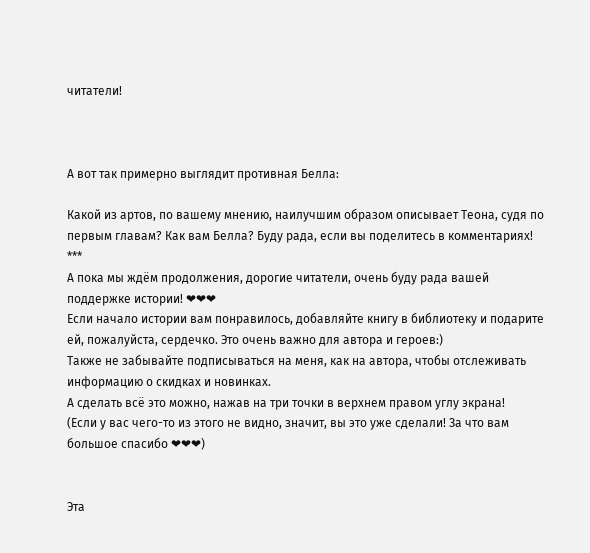читатели!



А вот так примерно выглядит противная Белла:

Какой из артов, по вашему мнению, наилучшим образом описывает Теона, судя по первым главам? Как вам Белла? Буду рада, если вы поделитесь в комментариях!
***
А пока мы ждём продолжения, дорогие читатели, очень буду рада вашей поддержке истории! ❤❤❤
Если начало истории вам понравилось, добавляйте книгу в библиотеку и подарите ей, пожалуйста, сердечко. Это очень важно для автора и героев:)
Также не забывайте подписываться на меня, как на автора, чтобы отслеживать информацию о скидках и новинках.
А сделать всё это можно, нажав на три точки в верхнем правом углу экрана!
(Если у вас чего-то из этого не видно, значит, вы это уже сделали! За что вам большое спасибо ❤❤❤)


Эта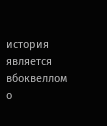история является вбоквеллом о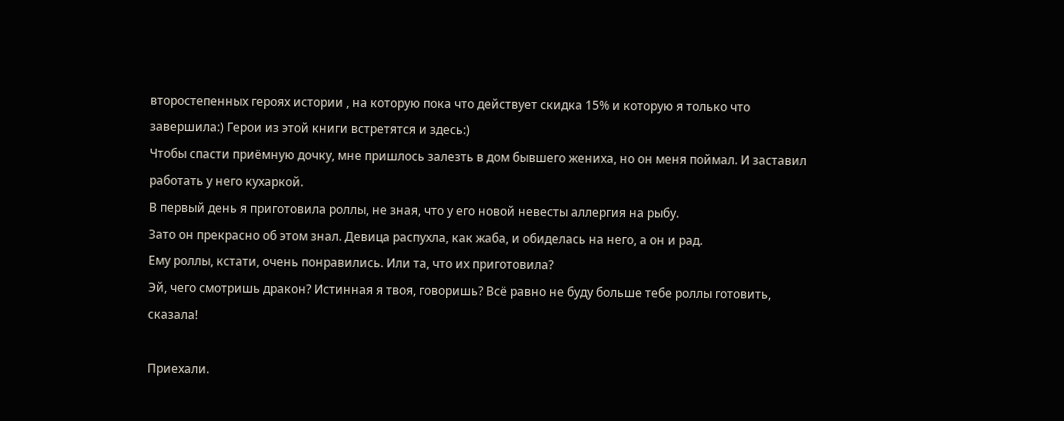второстепенных героях истории , на которую пока что действует скидка 15% и которую я только что завершила:) Герои из этой книги встретятся и здесь:)
Чтобы спасти приёмную дочку, мне пришлось залезть в дом бывшего жениха, но он меня поймал. И заставил работать у него кухаркой.
В первый день я приготовила роллы, не зная, что у его новой невесты аллергия на рыбу.
Зато он прекрасно об этом знал. Девица распухла, как жаба, и обиделась на него, а он и рад.
Ему роллы, кстати, очень понравились. Или та, что их приготовила?
Эй, чего смотришь дракон? Истинная я твоя, говоришь? Всё равно не буду больше тебе роллы готовить, сказала!

Приехали.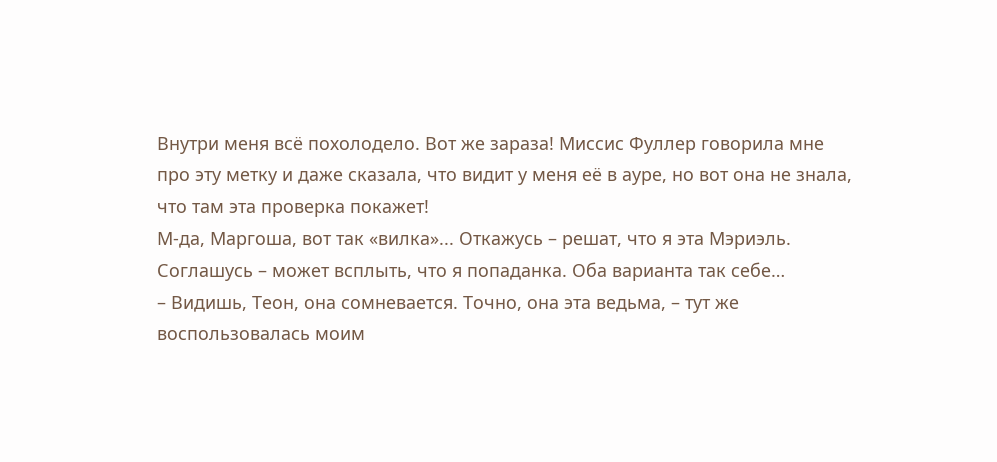Внутри меня всё похолодело. Вот же зараза! Миссис Фуллер говорила мне про эту метку и даже сказала, что видит у меня её в ауре, но вот она не знала, что там эта проверка покажет!
М-да, Маргоша, вот так «вилка»... Откажусь – решат, что я эта Мэриэль. Соглашусь – может всплыть, что я попаданка. Оба варианта так себе…
– Видишь, Теон, она сомневается. Точно, она эта ведьма, – тут же воспользовалась моим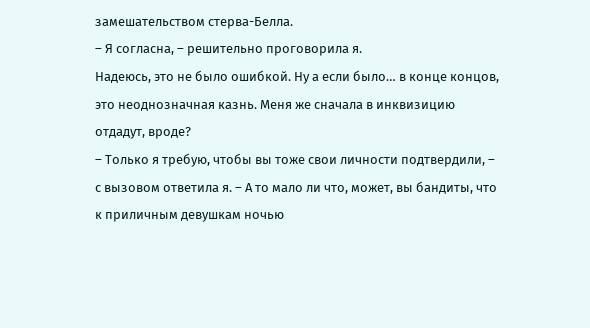замешательством стерва-Белла.
– Я согласна, – решительно проговорила я.
Надеюсь, это не было ошибкой. Ну а если было… в конце концов, это неоднозначная казнь. Меня же сначала в инквизицию отдадут, вроде?
– Только я требую, чтобы вы тоже свои личности подтвердили, – с вызовом ответила я. – А то мало ли что, может, вы бандиты, что к приличным девушкам ночью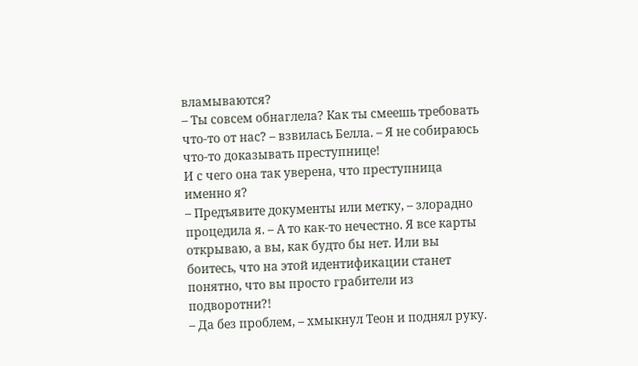вламываются?
– Ты совсем обнаглела? Как ты смеешь требовать что-то от нас? – взвилась Белла. – Я не собираюсь что-то доказывать преступнице!
И с чего она так уверена, что преступница именно я?
– Предъявите документы или метку, – злорадно процедила я. – А то как-то нечестно. Я все карты открываю, а вы, как будто бы нет. Или вы боитесь, что на этой идентификации станет понятно, что вы просто грабители из подворотни?!
– Да без проблем, – хмыкнул Теон и поднял руку.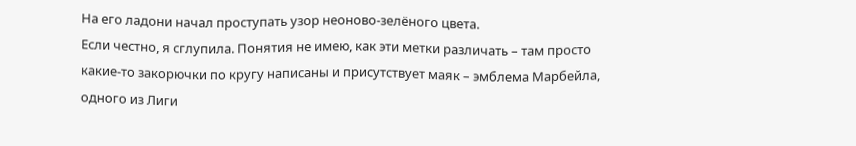На его ладони начал проступать узор неоново-зелёного цвета.
Если честно, я сглупила. Понятия не имею, как эти метки различать – там просто какие-то закорючки по кругу написаны и присутствует маяк – эмблема Марбейла, одного из Лиги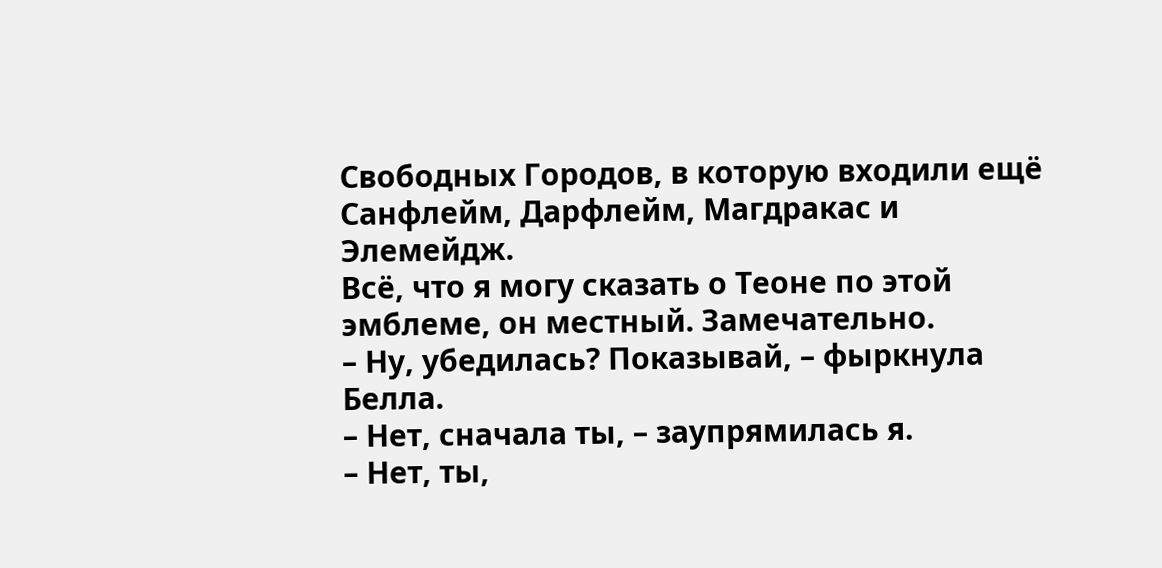Свободных Городов, в которую входили ещё Санфлейм, Дарфлейм, Магдракас и Элемейдж.
Всё, что я могу сказать о Теоне по этой эмблеме, он местный. Замечательно.
– Ну, убедилась? Показывай, – фыркнула Белла.
– Нет, сначала ты, – заупрямилась я.
– Нет, ты,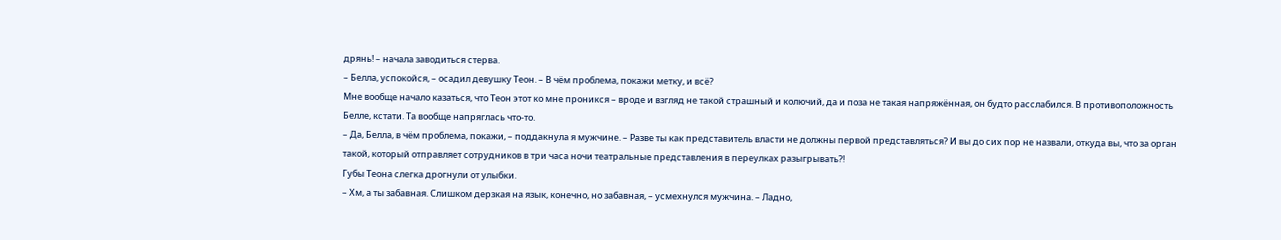дрянь! – начала заводиться стерва.
– Белла, успокойся, – осадил девушку Теон. – В чём проблема, покажи метку, и всё?
Мне вообще начало казаться, что Теон этот ко мне проникся – вроде и взгляд не такой страшный и колючий, да и поза не такая напряжённая, он будто расслабился. В противоположность Белле, кстати. Та вообще напряглась что-то.
– Да, Белла, в чём проблема, покажи, – поддакнула я мужчине. – Разве ты как представитель власти не должны первой представляться? И вы до сих пор не назвали, откуда вы, что за орган такой, который отправляет сотрудников в три часа ночи театральные представления в переулках разыгрывать?!
Губы Теона слегка дрогнули от улыбки.
– Хм, а ты забавная. Слишком дерзкая на язык, конечно, но забавная, – усмехнулся мужчина. – Ладно,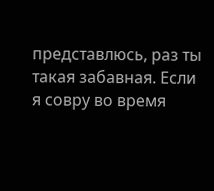представлюсь, раз ты такая забавная. Если я совру во время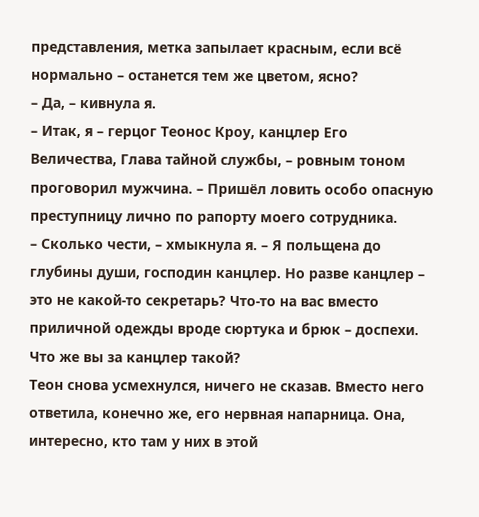представления, метка запылает красным, если всё нормально – останется тем же цветом, ясно?
– Да, – кивнула я.
– Итак, я – герцог Теонос Кроу, канцлер Его Величества, Глава тайной службы, – ровным тоном проговорил мужчина. – Пришёл ловить особо опасную преступницу лично по рапорту моего сотрудника.
– Сколько чести, – хмыкнула я. – Я польщена до глубины души, господин канцлер. Но разве канцлер – это не какой-то секретарь? Что-то на вас вместо приличной одежды вроде сюртука и брюк – доспехи. Что же вы за канцлер такой?
Теон снова усмехнулся, ничего не сказав. Вместо него ответила, конечно же, его нервная напарница. Она, интересно, кто там у них в этой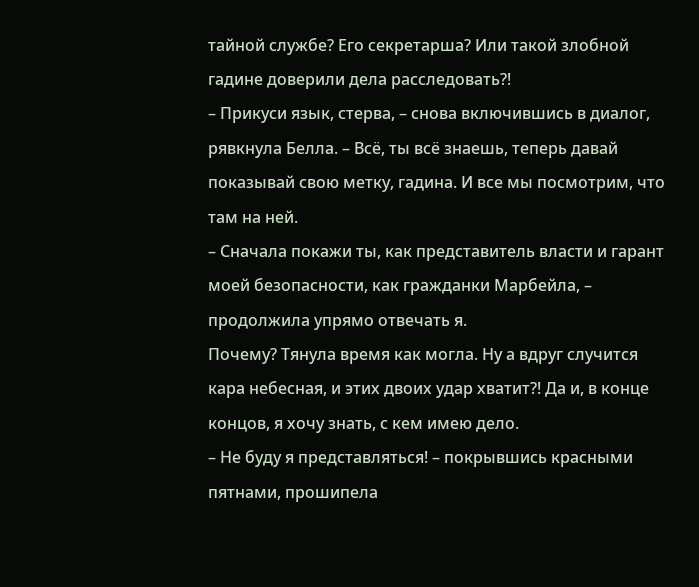тайной службе? Его секретарша? Или такой злобной гадине доверили дела расследовать?!
– Прикуси язык, стерва, – снова включившись в диалог, рявкнула Белла. – Всё, ты всё знаешь, теперь давай показывай свою метку, гадина. И все мы посмотрим, что там на ней.
– Сначала покажи ты, как представитель власти и гарант моей безопасности, как гражданки Марбейла, – продолжила упрямо отвечать я.
Почему? Тянула время как могла. Ну а вдруг случится кара небесная, и этих двоих удар хватит?! Да и, в конце концов, я хочу знать, с кем имею дело.
– Не буду я представляться! – покрывшись красными пятнами, прошипела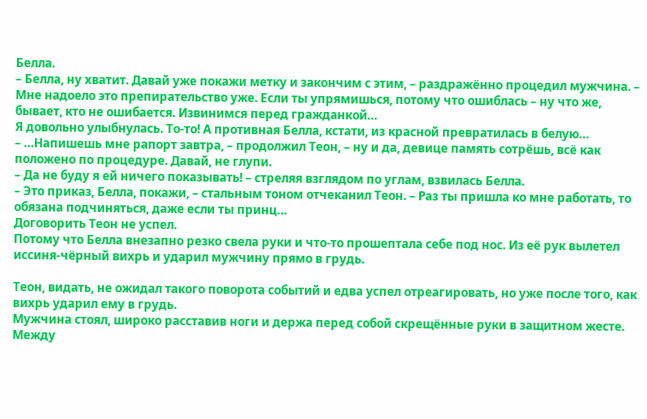Белла.
– Белла, ну хватит. Давай уже покажи метку и закончим с этим, – раздражённо процедил мужчина. – Мне надоело это препирательство уже. Если ты упрямишься, потому что ошиблась – ну что же, бывает, кто не ошибается. Извинимся перед гражданкой…
Я довольно улыбнулась. То-то! А противная Белла, кстати, из красной превратилась в белую…
– …Напишешь мне рапорт завтра, – продолжил Теон, – ну и да, девице память сотрёшь, всё как положено по процедуре. Давай, не глупи.
– Да не буду я ей ничего показывать! – стреляя взглядом по углам, взвилась Белла.
– Это приказ, Белла, покажи, – стальным тоном отчеканил Теон. – Раз ты пришла ко мне работать, то обязана подчиняться, даже если ты принц…
Договорить Теон не успел.
Потому что Белла внезапно резко свела руки и что-то прошептала себе под нос. Из её рук вылетел иссиня-чёрный вихрь и ударил мужчину прямо в грудь.

Теон, видать, не ожидал такого поворота событий и едва успел отреагировать, но уже после того, как вихрь ударил ему в грудь.
Мужчина стоял, широко расставив ноги и держа перед собой скрещённые руки в защитном жесте. Между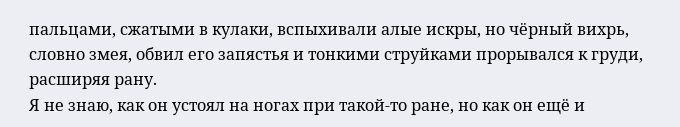пальцами, сжатыми в кулаки, вспыхивали алые искры, но чёрный вихрь, словно змея, обвил его запястья и тонкими струйками прорывался к груди, расширяя рану.
Я не знаю, как он устоял на ногах при такой-то ране, но как он ещё и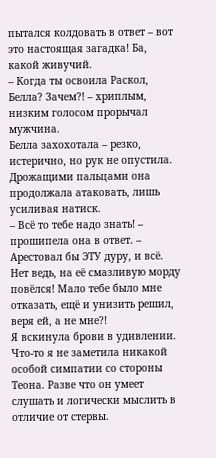пытался колдовать в ответ – вот это настоящая загадка! Ба, какой живучий.
– Когда ты освоила Раскол, Белла? Зачем?! – хриплым, низким голосом прорычал мужчина.
Белла захохотала – резко, истерично, но рук не опустила. Дрожащими пальцами она продолжала атаковать, лишь усиливая натиск.
– Всё то тебе надо знать! – прошипела она в ответ. – Арестовал бы ЭТУ дуру, и всё. Нет ведь, на её смазливую морду повёлся! Мало тебе было мне отказать, ещё и унизить решил, веря ей, а не мне?!
Я вскинула брови в удивлении. Что-то я не заметила никакой особой симпатии со стороны Теона. Разве что он умеет слушать и логически мыслить в отличие от стервы.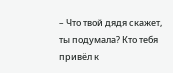– Что твой дядя скажет, ты подумала? Кто тебя привёл к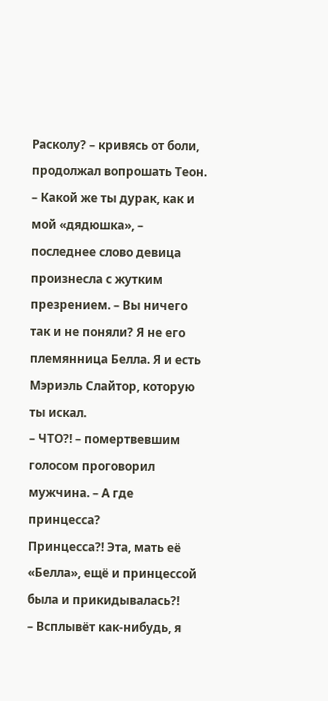Расколу? – кривясь от боли, продолжал вопрошать Теон.
– Какой же ты дурак, как и мой «дядюшка», – последнее слово девица произнесла с жутким презрением. – Вы ничего так и не поняли? Я не его племянница Белла. Я и есть Мэриэль Слайтор, которую ты искал.
– ЧТО?! – помертвевшим голосом проговорил мужчина. – А где принцесса?
Принцесса?! Эта, мать её «Белла», ещё и принцессой была и прикидывалась?!
– Всплывёт как-нибудь, я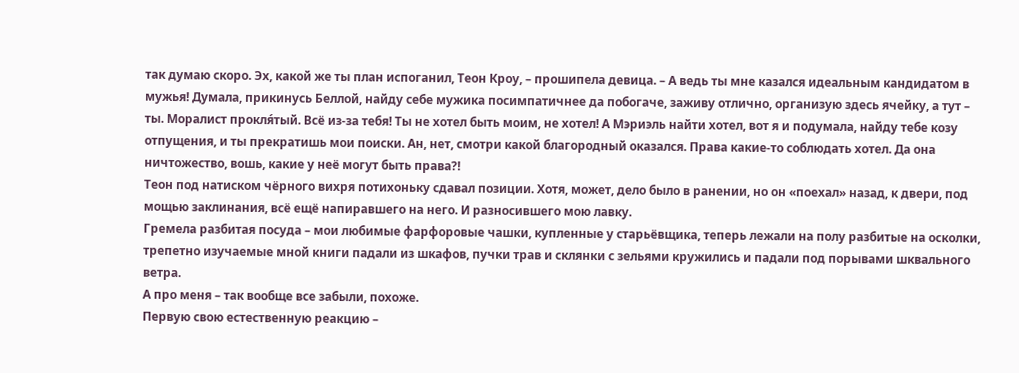так думаю скоро. Эх, какой же ты план испоганил, Теон Кроу, – прошипела девица. – А ведь ты мне казался идеальным кандидатом в мужья! Думала, прикинусь Беллой, найду себе мужика посимпатичнее да побогаче, заживу отлично, организую здесь ячейку, а тут – ты. Моралист прокля́тый. Всё из-за тебя! Ты не хотел быть моим, не хотел! А Мэриэль найти хотел, вот я и подумала, найду тебе козу отпущения, и ты прекратишь мои поиски. Ан, нет, смотри какой благородный оказался. Права какие-то соблюдать хотел. Да она ничтожество, вошь, какие у неё могут быть права?!
Теон под натиском чёрного вихря потихоньку сдавал позиции. Хотя, может, дело было в ранении, но он «поехал» назад, к двери, под мощью заклинания, всё ещё напиравшего на него. И разносившего мою лавку.
Гремела разбитая посуда – мои любимые фарфоровые чашки, купленные у старьёвщика, теперь лежали на полу разбитые на осколки, трепетно изучаемые мной книги падали из шкафов, пучки трав и склянки с зельями кружились и падали под порывами шквального ветра.
А про меня – так вообще все забыли, похоже.
Первую свою естественную реакцию –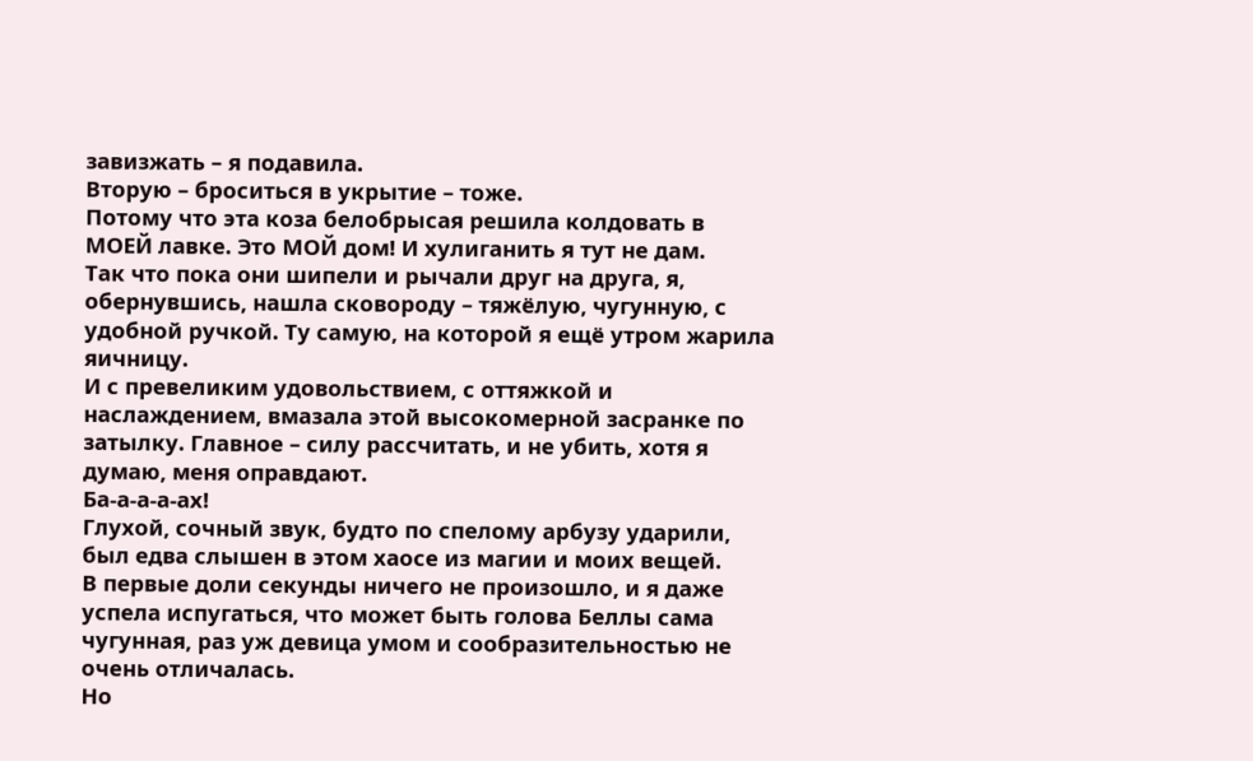завизжать – я подавила.
Вторую – броситься в укрытие – тоже.
Потому что эта коза белобрысая решила колдовать в МОЕЙ лавке. Это МОЙ дом! И хулиганить я тут не дам.
Так что пока они шипели и рычали друг на друга, я, обернувшись, нашла сковороду – тяжёлую, чугунную, с удобной ручкой. Ту самую, на которой я ещё утром жарила яичницу.
И с превеликим удовольствием, с оттяжкой и наслаждением, вмазала этой высокомерной засранке по затылку. Главное – силу рассчитать, и не убить, хотя я думаю, меня оправдают.
Ба-а-а-а-ах!
Глухой, сочный звук, будто по спелому арбузу ударили, был едва слышен в этом хаосе из магии и моих вещей.
В первые доли секунды ничего не произошло, и я даже успела испугаться, что может быть голова Беллы сама чугунная, раз уж девица умом и сообразительностью не очень отличалась.
Но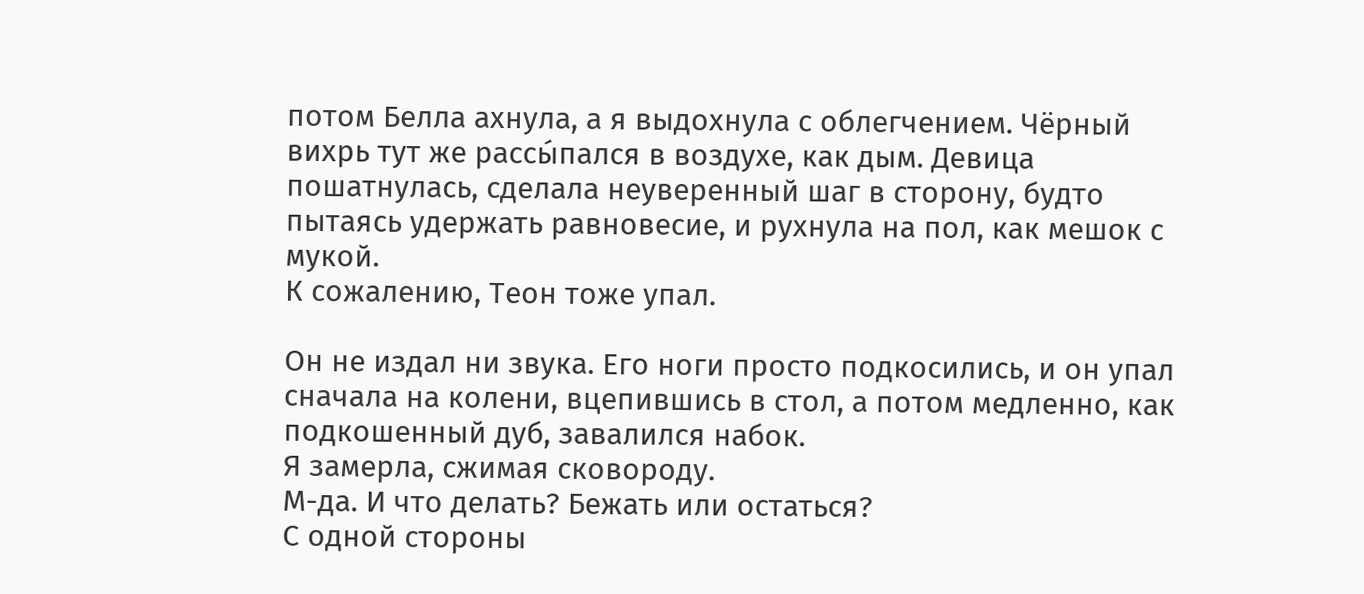потом Белла ахнула, а я выдохнула с облегчением. Чёрный вихрь тут же рассы́пался в воздухе, как дым. Девица пошатнулась, сделала неуверенный шаг в сторону, будто пытаясь удержать равновесие, и рухнула на пол, как мешок с мукой.
К сожалению, Теон тоже упал.

Он не издал ни звука. Его ноги просто подкосились, и он упал сначала на колени, вцепившись в стол, а потом медленно, как подкошенный дуб, завалился набок.
Я замерла, сжимая сковороду.
М-да. И что делать? Бежать или остаться?
С одной стороны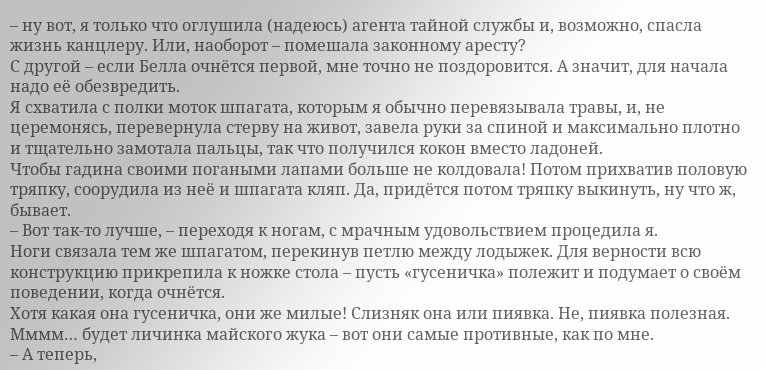– ну вот, я только что оглушила (надеюсь) агента тайной службы и, возможно, спасла жизнь канцлеру. Или, наоборот – помешала законному аресту?
С другой – если Белла очнётся первой, мне точно не поздоровится. А значит, для начала надо её обезвредить.
Я схватила с полки моток шпагата, которым я обычно перевязывала травы, и, не церемонясь, перевернула стерву на живот, завела руки за спиной и максимально плотно и тщательно замотала пальцы, так что получился кокон вместо ладоней.
Чтобы гадина своими погаными лапами больше не колдовала! Потом прихватив половую тряпку, соорудила из неё и шпагата кляп. Да, придётся потом тряпку выкинуть, ну что ж, бывает.
– Вот так-то лучше, – переходя к ногам, с мрачным удовольствием процедила я.
Ноги связала тем же шпагатом, перекинув петлю между лодыжек. Для верности всю конструкцию прикрепила к ножке стола – пусть «гусеничка» полежит и подумает о своём поведении, когда очнётся.
Хотя какая она гусеничка, они же милые! Слизняк она или пиявка. Не, пиявка полезная. Мммм… будет личинка майского жука – вот они самые противные, как по мне.
– А теперь,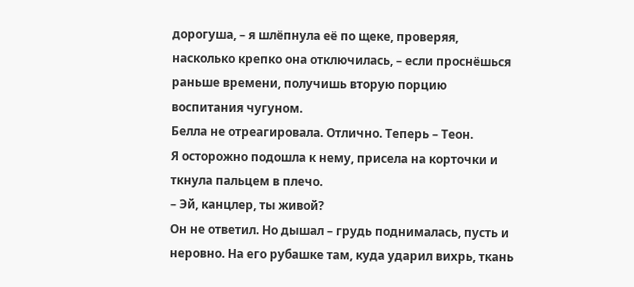дорогуша, – я шлёпнула её по щеке, проверяя, насколько крепко она отключилась, – если проснёшься раньше времени, получишь вторую порцию воспитания чугуном.
Белла не отреагировала. Отлично. Теперь – Теон.
Я осторожно подошла к нему, присела на корточки и ткнула пальцем в плечо.
– Эй, канцлер, ты живой?
Он не ответил. Но дышал – грудь поднималась, пусть и неровно. На его рубашке там, куда ударил вихрь, ткань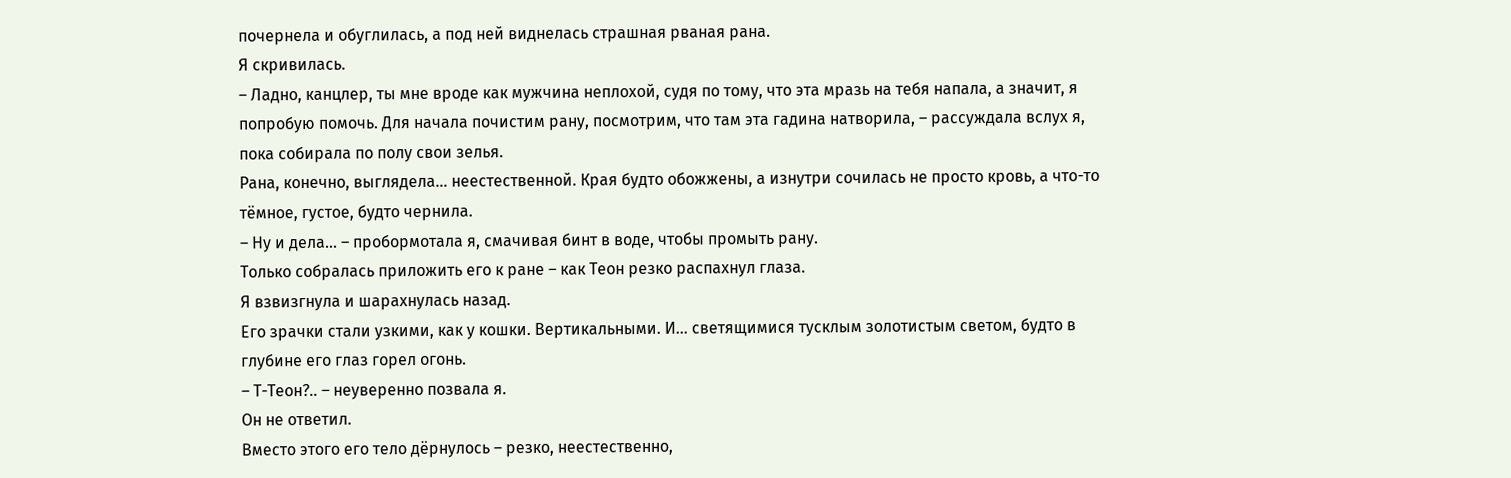почернела и обуглилась, а под ней виднелась страшная рваная рана.
Я скривилась.
– Ладно, канцлер, ты мне вроде как мужчина неплохой, судя по тому, что эта мразь на тебя напала, а значит, я попробую помочь. Для начала почистим рану, посмотрим, что там эта гадина натворила, – рассуждала вслух я, пока собирала по полу свои зелья.
Рана, конечно, выглядела… неестественной. Края будто обожжены, а изнутри сочилась не просто кровь, а что-то тёмное, густое, будто чернила.
– Ну и дела… – пробормотала я, смачивая бинт в воде, чтобы промыть рану.
Только собралась приложить его к ране – как Теон резко распахнул глаза.
Я взвизгнула и шарахнулась назад.
Его зрачки стали узкими, как у кошки. Вертикальными. И… светящимися тусклым золотистым светом, будто в глубине его глаз горел огонь.
– Т-Теон?.. – неуверенно позвала я.
Он не ответил.
Вместо этого его тело дёрнулось – резко, неестественно,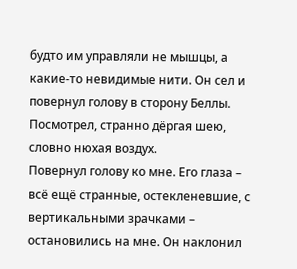будто им управляли не мышцы, а какие-то невидимые нити. Он сел и повернул голову в сторону Беллы. Посмотрел, странно дёргая шею, словно нюхая воздух.
Повернул голову ко мне. Его глаза – всё ещё странные, остекленевшие, с вертикальными зрачками – остановились на мне. Он наклонил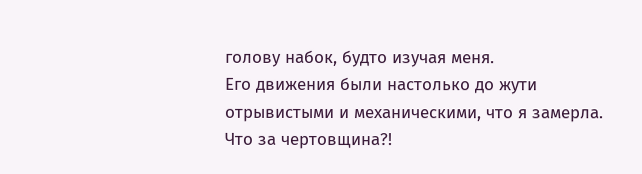голову набок, будто изучая меня.
Его движения были настолько до жути отрывистыми и механическими, что я замерла. Что за чертовщина?!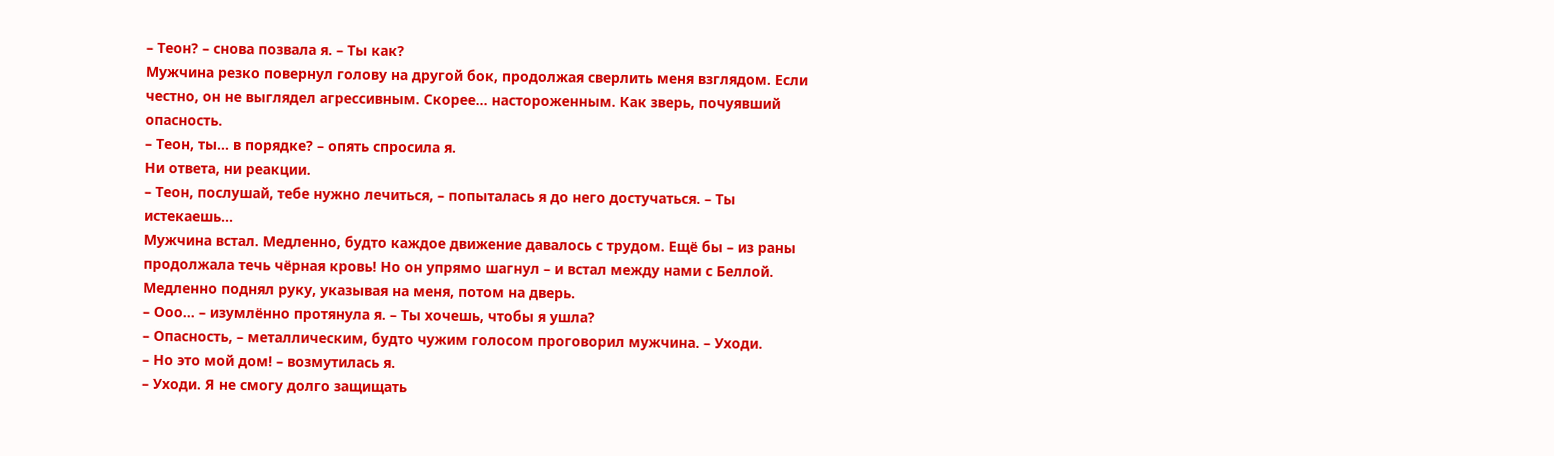– Теон? – снова позвала я. – Ты как?
Мужчина резко повернул голову на другой бок, продолжая сверлить меня взглядом. Если честно, он не выглядел агрессивным. Скорее… настороженным. Как зверь, почуявший опасность.
– Теон, ты… в порядке? – опять спросила я.
Ни ответа, ни реакции.
– Теон, послушай, тебе нужно лечиться, – попыталась я до него достучаться. – Ты истекаешь…
Мужчина встал. Медленно, будто каждое движение давалось с трудом. Ещё бы – из раны продолжала течь чёрная кровь! Но он упрямо шагнул – и встал между нами с Беллой. Медленно поднял руку, указывая на меня, потом на дверь.
– Ооо… – изумлённо протянула я. – Ты хочешь, чтобы я ушла?
– Опасность, – металлическим, будто чужим голосом проговорил мужчина. – Уходи.
– Но это мой дом! – возмутилась я.
– Уходи. Я не смогу долго защищать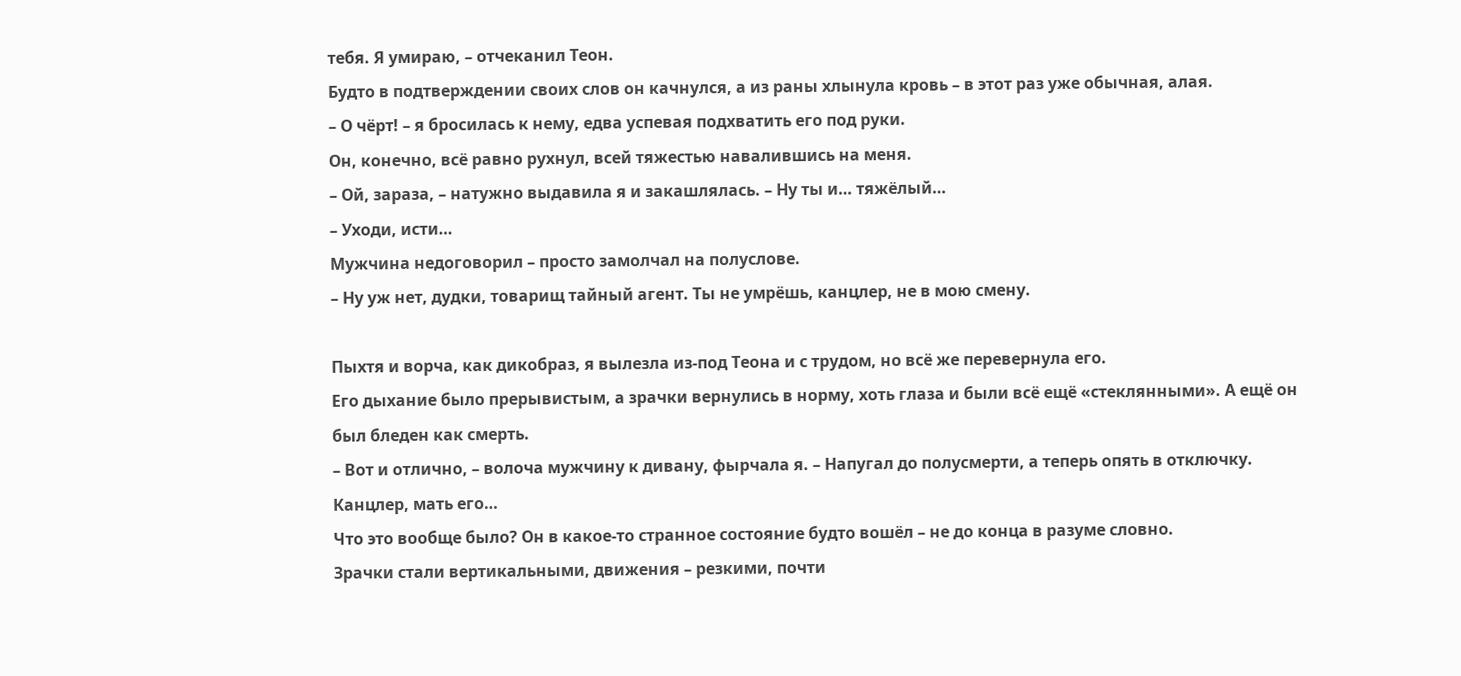тебя. Я умираю, – отчеканил Теон.
Будто в подтверждении своих слов он качнулся, а из раны хлынула кровь – в этот раз уже обычная, алая.
– О чёрт! – я бросилась к нему, едва успевая подхватить его под руки.
Он, конечно, всё равно рухнул, всей тяжестью навалившись на меня.
– Ой, зараза, – натужно выдавила я и закашлялась. – Ну ты и… тяжёлый…
– Уходи, исти…
Мужчина недоговорил – просто замолчал на полуслове.
– Ну уж нет, дудки, товарищ тайный агент. Ты не умрёшь, канцлер, не в мою смену.

Пыхтя и ворча, как дикобраз, я вылезла из-под Теона и с трудом, но всё же перевернула его.
Его дыхание было прерывистым, а зрачки вернулись в норму, хоть глаза и были всё ещё «стеклянными». А ещё он был бледен как смерть.
– Вот и отлично, – волоча мужчину к дивану, фырчала я. – Напугал до полусмерти, а теперь опять в отключку. Канцлер, мать его…
Что это вообще было? Он в какое-то странное состояние будто вошёл – не до конца в разуме словно.
Зрачки стали вертикальными, движения – резкими, почти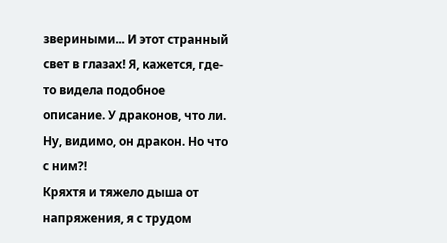звериными... И этот странный свет в глазах! Я, кажется, где-то видела подобное описание. У драконов, что ли. Ну, видимо, он дракон. Но что с ним?!
Кряхтя и тяжело дыша от напряжения, я с трудом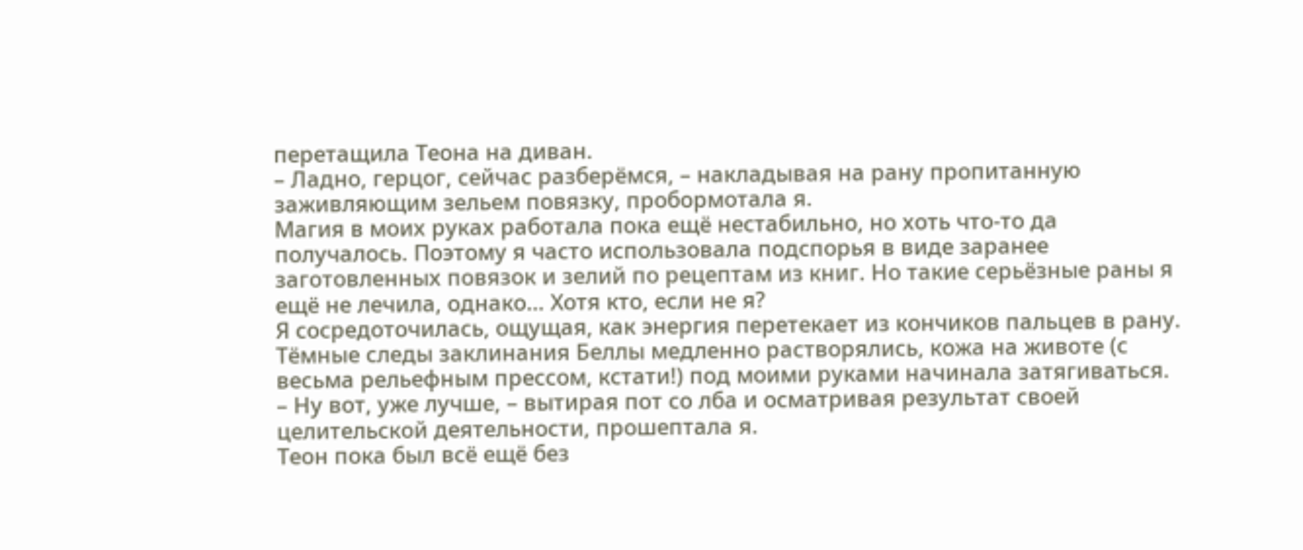перетащила Теона на диван.
– Ладно, герцог, сейчас разберёмся, – накладывая на рану пропитанную заживляющим зельем повязку, пробормотала я.
Магия в моих руках работала пока ещё нестабильно, но хоть что-то да получалось. Поэтому я часто использовала подспорья в виде заранее заготовленных повязок и зелий по рецептам из книг. Но такие серьёзные раны я ещё не лечила, однако… Хотя кто, если не я?
Я сосредоточилась, ощущая, как энергия перетекает из кончиков пальцев в рану. Тёмные следы заклинания Беллы медленно растворялись, кожа на животе (с весьма рельефным прессом, кстати!) под моими руками начинала затягиваться.
– Ну вот, уже лучше, – вытирая пот со лба и осматривая результат своей целительской деятельности, прошептала я.
Теон пока был всё ещё без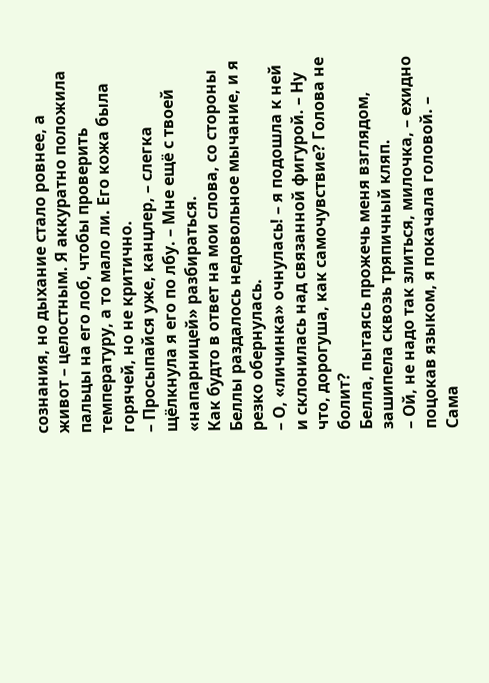сознания, но дыхание стало ровнее, а живот – целостным. Я аккуратно положила пальцы на его лоб, чтобы проверить температуру, а то мало ли. Его кожа была горячей, но не критично.
– Просыпайся уже, канцлер, – слегка щёлкнула я его по лбу. – Мне ещё с твоей «напарницей» разбираться.
Как будто в ответ на мои слова, со стороны Беллы раздалось недовольное мычание, и я резко обернулась.
– О, «личинка» очнулась! – я подошла к ней и склонилась над связанной фигурой. – Ну что, дорогуша, как самочувствие? Голова не болит?
Белла, пытаясь прожечь меня взглядом, зашипела сквозь тряпичный кляп.
– Ой, не надо так злиться, милочка, – ехидно поцокав языком, я покачала головой. – Сама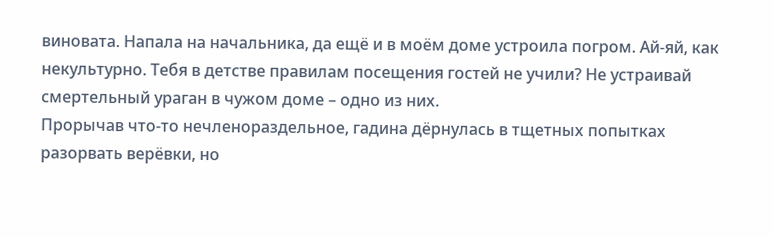виновата. Напала на начальника, да ещё и в моём доме устроила погром. Ай-яй, как некультурно. Тебя в детстве правилам посещения гостей не учили? Не устраивай смертельный ураган в чужом доме – одно из них.
Прорычав что-то нечленораздельное, гадина дёрнулась в тщетных попытках разорвать верёвки, но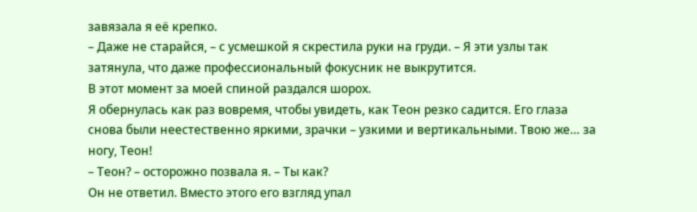завязала я её крепко.
– Даже не старайся, – с усмешкой я скрестила руки на груди. – Я эти узлы так затянула, что даже профессиональный фокусник не выкрутится.
В этот момент за моей спиной раздался шорох.
Я обернулась как раз вовремя, чтобы увидеть, как Теон резко садится. Его глаза снова были неестественно яркими, зрачки – узкими и вертикальными. Твою же… за ногу, Теон!
– Теон? – осторожно позвала я. – Ты как?
Он не ответил. Вместо этого его взгляд упал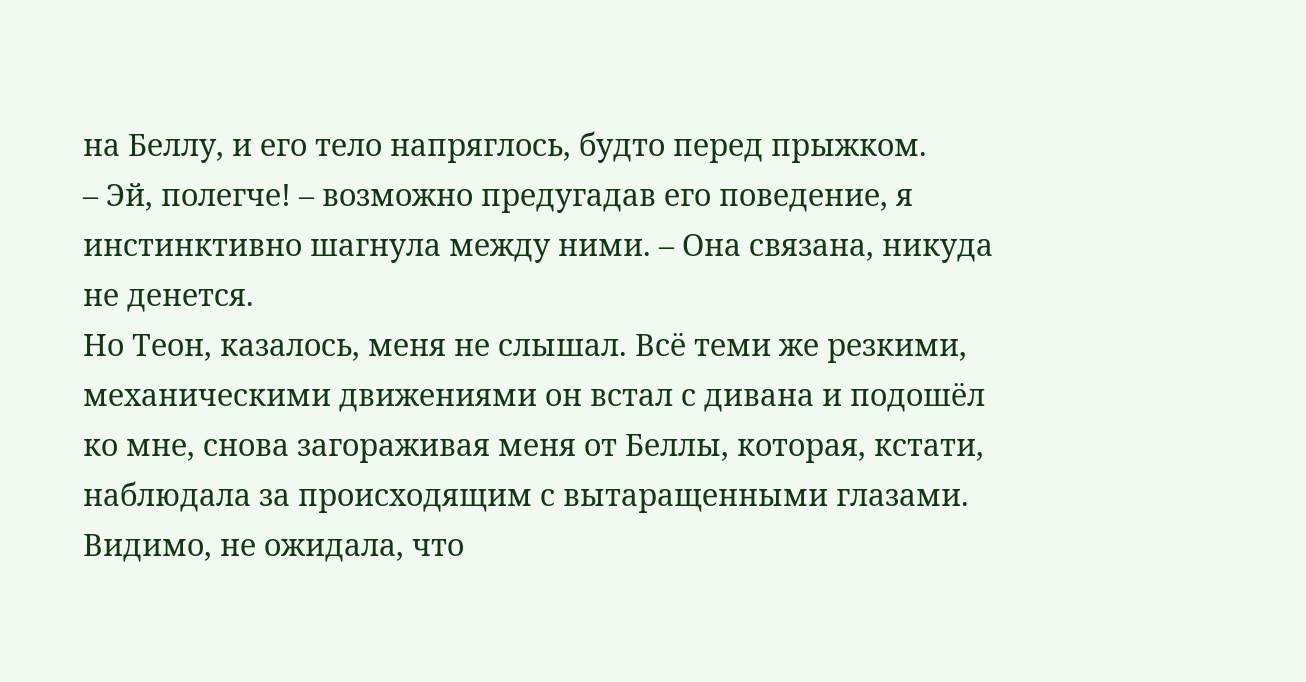на Беллу, и его тело напряглось, будто перед прыжком.
– Эй, полегче! – возможно предугадав его поведение, я инстинктивно шагнула между ними. – Она связана, никуда не денется.
Но Теон, казалось, меня не слышал. Всё теми же резкими, механическими движениями он встал с дивана и подошёл ко мне, снова загораживая меня от Беллы, которая, кстати, наблюдала за происходящим с вытаращенными глазами. Видимо, не ожидала, что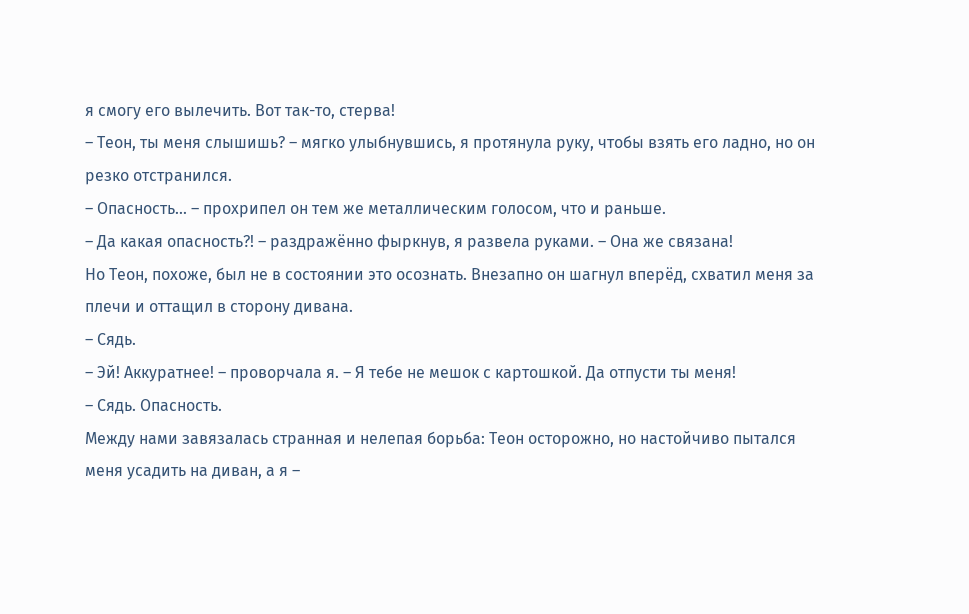я смогу его вылечить. Вот так-то, стерва!
– Теон, ты меня слышишь? – мягко улыбнувшись, я протянула руку, чтобы взять его ладно, но он резко отстранился.
– Опасность... – прохрипел он тем же металлическим голосом, что и раньше.
– Да какая опасность?! – раздражённо фыркнув, я развела руками. – Она же связана!
Но Теон, похоже, был не в состоянии это осознать. Внезапно он шагнул вперёд, схватил меня за плечи и оттащил в сторону дивана.
– Сядь.
– Эй! Аккуратнее! – проворчала я. – Я тебе не мешок с картошкой. Да отпусти ты меня!
– Сядь. Опасность.
Между нами завязалась странная и нелепая борьба: Теон осторожно, но настойчиво пытался меня усадить на диван, а я –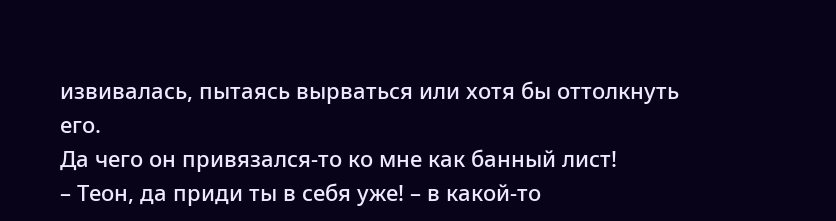извивалась, пытаясь вырваться или хотя бы оттолкнуть его.
Да чего он привязался-то ко мне как банный лист!
– Теон, да приди ты в себя уже! – в какой-то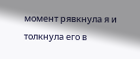момент рявкнула я и толкнула его в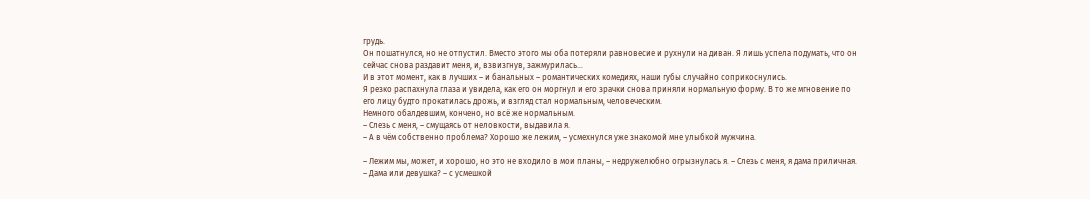грудь.
Он пошатнулся, но не отпустил. Вместо этого мы оба потеряли равновесие и рухнули на диван. Я лишь успела подумать, что он сейчас снова раздавит меня, и, взвизгнув, зажмурилась…
И в этот момент, как в лучших – и банальных – романтических комедиях, наши губы случайно соприкоснулись.
Я резко распахнула глаза и увидела, как его он моргнул и его зрачки снова приняли нормальную форму. В то же мгновение по его лицу будто прокатилась дрожь, и взгляд стал нормальным, человеческим.
Немного обалдевшим, кончено, но всё же нормальным.
– Слезь с меня, – смущаясь от неловкости, выдавила я.
– А в чём собственно проблема? Хорошо же лежим, – усмехнулся уже знакомой мне улыбкой мужчина.

– Лежим мы, может, и хорошо, но это не входило в мои планы, – недружелюбно огрызнулась я. – Слезь с меня, я дама приличная.
– Дама или девушка? – с усмешкой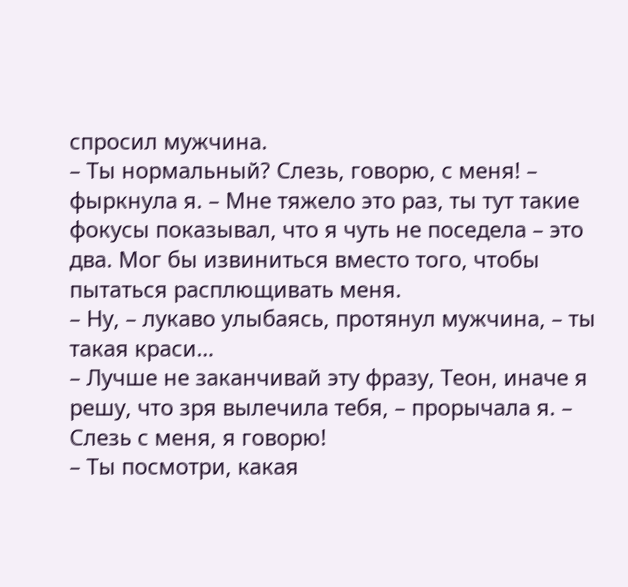спросил мужчина.
– Ты нормальный? Слезь, говорю, с меня! – фыркнула я. – Мне тяжело это раз, ты тут такие фокусы показывал, что я чуть не поседела – это два. Мог бы извиниться вместо того, чтобы пытаться расплющивать меня.
– Ну, – лукаво улыбаясь, протянул мужчина, – ты такая краси…
– Лучше не заканчивай эту фразу, Теон, иначе я решу, что зря вылечила тебя, – прорычала я. – Слезь с меня, я говорю!
– Ты посмотри, какая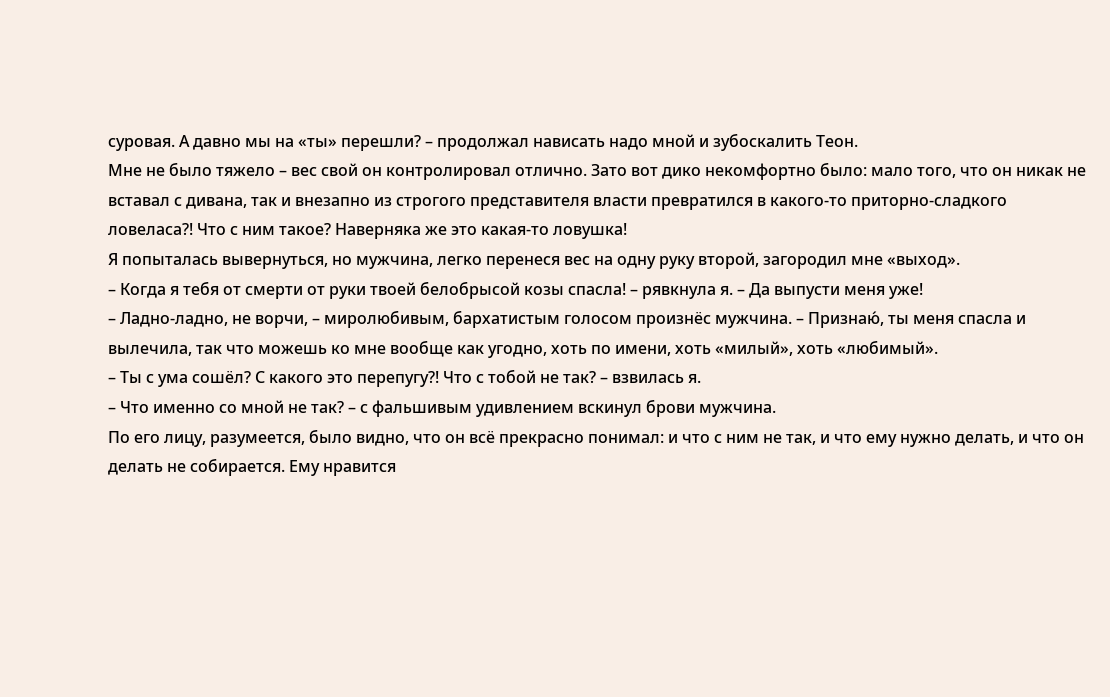суровая. А давно мы на «ты» перешли? – продолжал нависать надо мной и зубоскалить Теон.
Мне не было тяжело – вес свой он контролировал отлично. Зато вот дико некомфортно было: мало того, что он никак не вставал с дивана, так и внезапно из строгого представителя власти превратился в какого-то приторно-сладкого ловеласа?! Что с ним такое? Наверняка же это какая-то ловушка!
Я попыталась вывернуться, но мужчина, легко перенеся вес на одну руку второй, загородил мне «выход».
– Когда я тебя от смерти от руки твоей белобрысой козы спасла! – рявкнула я. – Да выпусти меня уже!
– Ладно-ладно, не ворчи, – миролюбивым, бархатистым голосом произнёс мужчина. – Признаю́, ты меня спасла и вылечила, так что можешь ко мне вообще как угодно, хоть по имени, хоть «милый», хоть «любимый».
– Ты с ума сошёл? С какого это перепугу?! Что с тобой не так? – взвилась я.
– Что именно со мной не так? – с фальшивым удивлением вскинул брови мужчина.
По его лицу, разумеется, было видно, что он всё прекрасно понимал: и что с ним не так, и что ему нужно делать, и что он делать не собирается. Ему нравится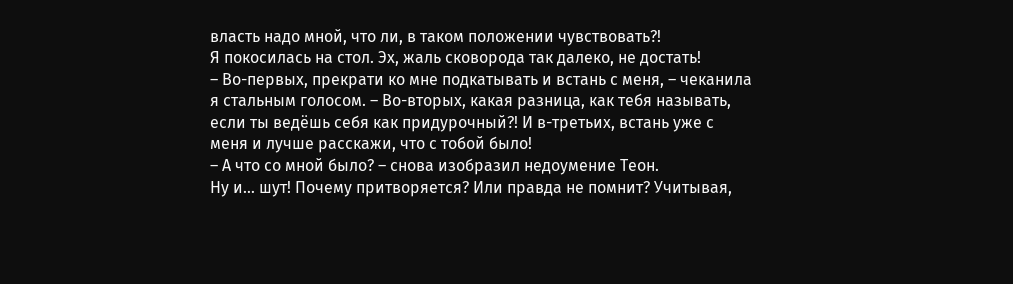власть надо мной, что ли, в таком положении чувствовать?!
Я покосилась на стол. Эх, жаль сковорода так далеко, не достать!
– Во-первых, прекрати ко мне подкатывать и встань с меня, – чеканила я стальным голосом. – Во-вторых, какая разница, как тебя называть, если ты ведёшь себя как придурочный?! И в-третьих, встань уже с меня и лучше расскажи, что с тобой было!
– А что со мной было? – снова изобразил недоумение Теон.
Ну и… шут! Почему притворяется? Или правда не помнит? Учитывая,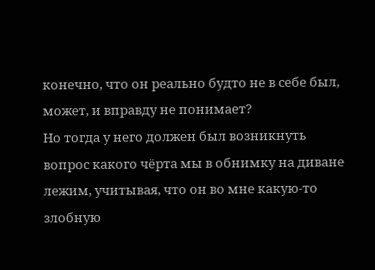конечно, что он реально будто не в себе был, может, и вправду не понимает?
Но тогда у него должен был возникнуть вопрос какого чёрта мы в обнимку на диване лежим, учитывая, что он во мне какую-то злобную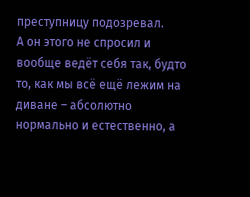преступницу подозревал.
А он этого не спросил и вообще ведёт себя так, будто то, как мы всё ещё лежим на диване – абсолютно нормально и естественно, а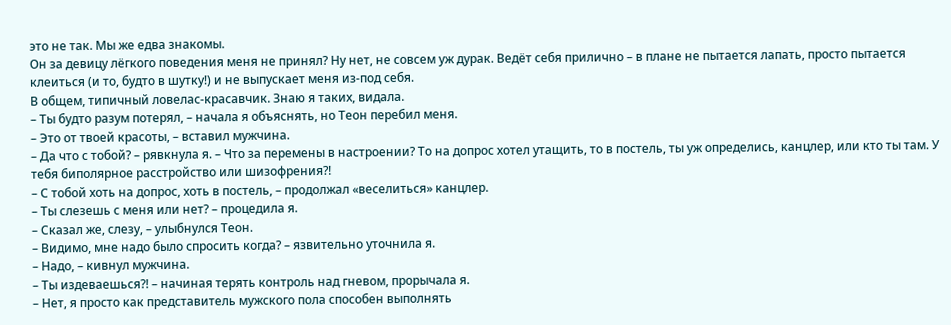это не так. Мы же едва знакомы.
Он за девицу лёгкого поведения меня не принял? Ну нет, не совсем уж дурак. Ведёт себя прилично – в плане не пытается лапать, просто пытается клеиться (и то, будто в шутку!) и не выпускает меня из-под себя.
В общем, типичный ловелас-красавчик. Знаю я таких, видала.
– Ты будто разум потерял, – начала я объяснять, но Теон перебил меня.
– Это от твоей красоты, – вставил мужчина.
– Да что с тобой? – рявкнула я. – Что за перемены в настроении? То на допрос хотел утащить, то в постель, ты уж определись, канцлер, или кто ты там. У тебя биполярное расстройство или шизофрения?!
– С тобой хоть на допрос, хоть в постель, – продолжал «веселиться» канцлер.
– Ты слезешь с меня или нет? – процедила я.
– Сказал же, слезу, – улыбнулся Теон.
– Видимо, мне надо было спросить когда? – язвительно уточнила я.
– Надо, – кивнул мужчина.
– Ты издеваешься?! – начиная терять контроль над гневом, прорычала я.
– Нет, я просто как представитель мужского пола способен выполнять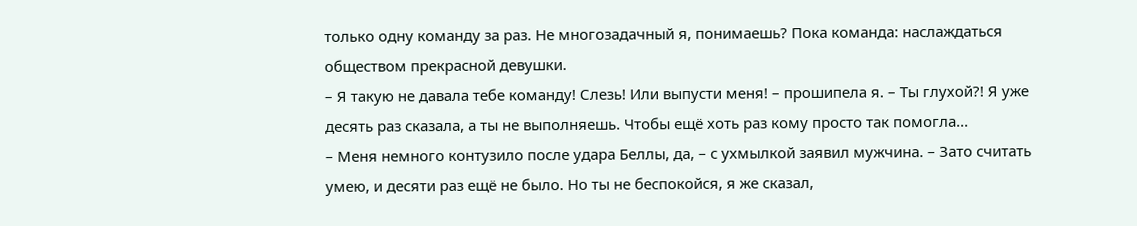только одну команду за раз. Не многозадачный я, понимаешь? Пока команда: наслаждаться обществом прекрасной девушки.
– Я такую не давала тебе команду! Слезь! Или выпусти меня! – прошипела я. – Ты глухой?! Я уже десять раз сказала, а ты не выполняешь. Чтобы ещё хоть раз кому просто так помогла...
– Меня немного контузило после удара Беллы, да, – с ухмылкой заявил мужчина. – Зато считать умею, и десяти раз ещё не было. Но ты не беспокойся, я же сказал,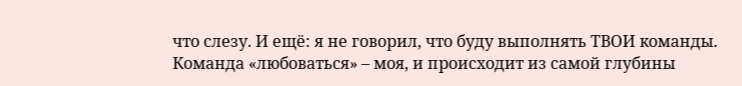что слезу. И ещё: я не говорил, что буду выполнять ТВОИ команды. Команда «любоваться» – моя, и происходит из самой глубины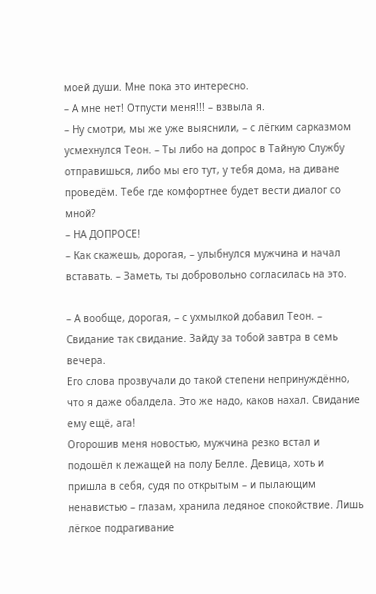моей души. Мне пока это интересно.
– А мне нет! Отпусти меня!!! – взвыла я.
– Ну смотри, мы же уже выяснили, – с лёгким сарказмом усмехнулся Теон. – Ты либо на допрос в Тайную Службу отправишься, либо мы его тут, у тебя дома, на диване проведём. Тебе где комфортнее будет вести диалог со мной?
– НА ДОПРОСЕ!
– Как скажешь, дорогая, – улыбнулся мужчина и начал вставать. – Заметь, ты добровольно согласилась на это.

– А вообще, дорогая, – с ухмылкой добавил Теон. – Свидание так свидание. Зайду за тобой завтра в семь вечера.
Его слова прозвучали до такой степени непринуждённо, что я даже обалдела. Это же надо, каков нахал. Свидание ему ещё, ага!
Огорошив меня новостью, мужчина резко встал и подошёл к лежащей на полу Белле. Девица, хоть и пришла в себя, судя по открытым – и пылающим ненавистью – глазам, хранила ледяное спокойствие. Лишь лёгкое подрагивание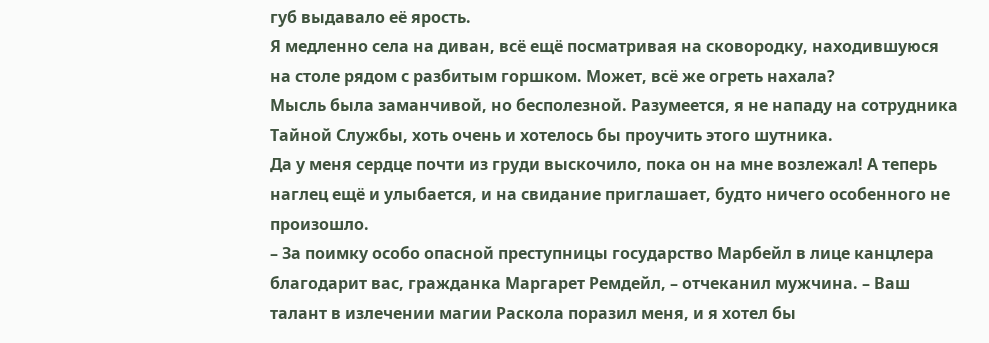губ выдавало её ярость.
Я медленно села на диван, всё ещё посматривая на сковородку, находившуюся на столе рядом с разбитым горшком. Может, всё же огреть нахала?
Мысль была заманчивой, но бесполезной. Разумеется, я не нападу на сотрудника Тайной Службы, хоть очень и хотелось бы проучить этого шутника.
Да у меня сердце почти из груди выскочило, пока он на мне возлежал! А теперь наглец ещё и улыбается, и на свидание приглашает, будто ничего особенного не произошло.
– За поимку особо опасной преступницы государство Марбейл в лице канцлера благодарит вас, гражданка Маргарет Ремдейл, – отчеканил мужчина. – Ваш талант в излечении магии Раскола поразил меня, и я хотел бы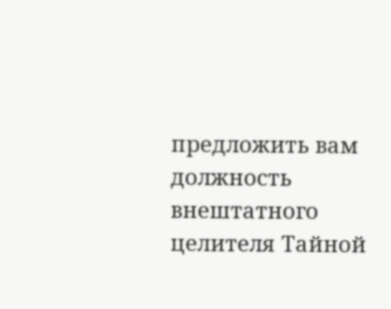предложить вам должность внештатного целителя Тайной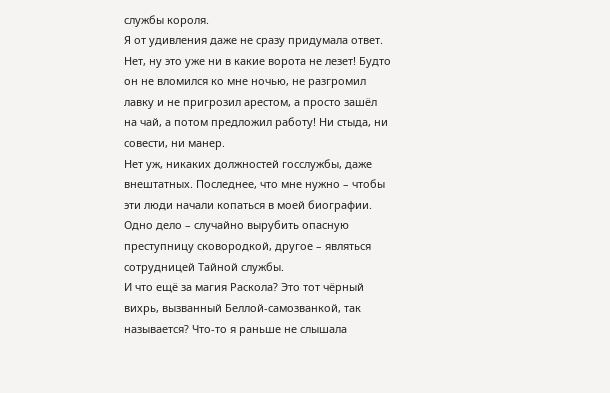службы короля.
Я от удивления даже не сразу придумала ответ. Нет, ну это уже ни в какие ворота не лезет! Будто он не вломился ко мне ночью, не разгромил лавку и не пригрозил арестом, а просто зашёл на чай, а потом предложил работу! Ни стыда, ни совести, ни манер.
Нет уж, никаких должностей госслужбы, даже внештатных. Последнее, что мне нужно – чтобы эти люди начали копаться в моей биографии. Одно дело – случайно вырубить опасную преступницу сковородкой, другое – являться сотрудницей Тайной службы.
И что ещё за магия Раскола? Это тот чёрный вихрь, вызванный Беллой-самозванкой, так называется? Что-то я раньше не слышала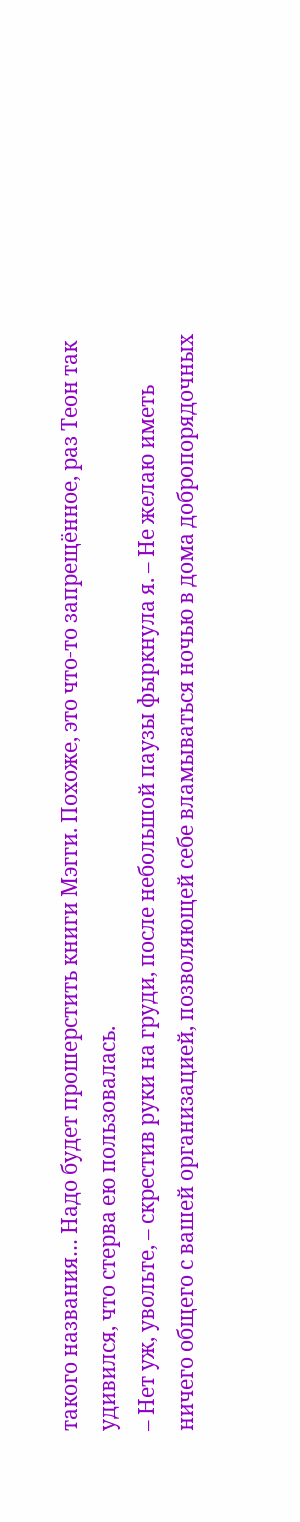такого названия… Надо будет прошерстить книги Мэгги. Похоже, это что-то запрещённое, раз Теон так удивился, что стерва ею пользовалась.
– Нет уж, увольте, – скрестив руки на груди, после небольшой паузы фыркнула я. – Не желаю иметь ничего общего с вашей организацией, позволяющей себе вламываться ночью в дома добропорядочных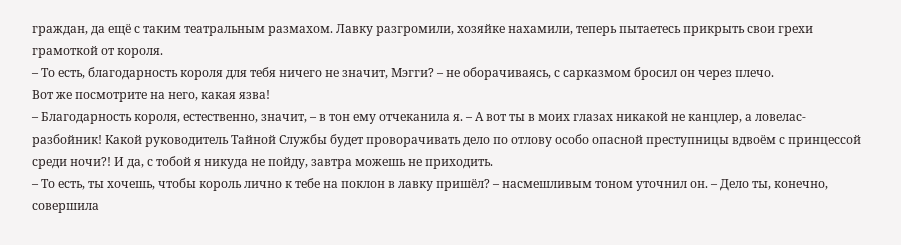граждан, да ещё с таким театральным размахом. Лавку разгромили, хозяйке нахамили, теперь пытаетесь прикрыть свои грехи грамоткой от короля.
– То есть, благодарность короля для тебя ничего не значит, Мэгги? – не оборачиваясь, с сарказмом бросил он через плечо.
Вот же посмотрите на него, какая язва!
– Благодарность короля, естественно, значит, – в тон ему отчеканила я. – А вот ты в моих глазах никакой не канцлер, а ловелас-разбойник! Какой руководитель Тайной Службы будет проворачивать дело по отлову особо опасной преступницы вдвоём с принцессой среди ночи?! И да, с тобой я никуда не пойду, завтра можешь не приходить.
– То есть, ты хочешь, чтобы король лично к тебе на поклон в лавку пришёл? – насмешливым тоном уточнил он. – Дело ты, конечно, совершила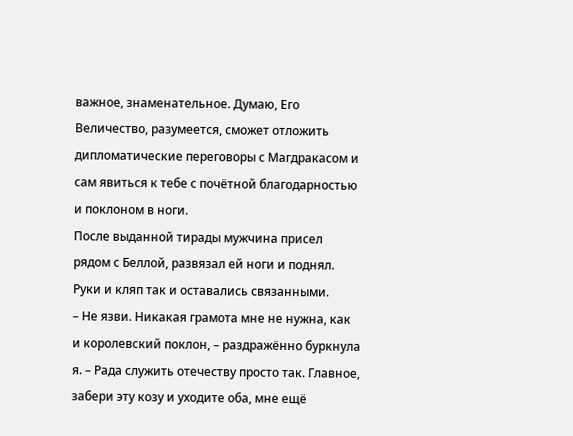важное, знаменательное. Думаю, Его Величество, разумеется, сможет отложить дипломатические переговоры с Магдракасом и сам явиться к тебе с почётной благодарностью и поклоном в ноги.
После выданной тирады мужчина присел рядом с Беллой, развязал ей ноги и поднял. Руки и кляп так и оставались связанными.
– Не язви. Никакая грамота мне не нужна, как и королевский поклон, – раздражённо буркнула я. – Рада служить отечеству просто так. Главное, забери эту козу и уходите оба, мне ещё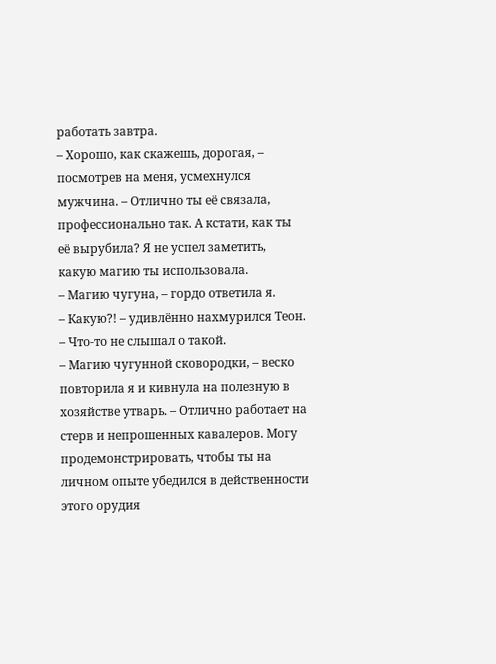работать завтра.
– Хорошо, как скажешь, дорогая, – посмотрев на меня, усмехнулся мужчина. – Отлично ты её связала, профессионально так. А кстати, как ты её вырубила? Я не успел заметить, какую магию ты использовала.
– Магию чугуна, – гордо ответила я.
– Какую?! – удивлённо нахмурился Теон. – Что-то не слышал о такой.
– Магию чугунной сковородки, – веско повторила я и кивнула на полезную в хозяйстве утварь. – Отлично работает на стерв и непрошенных кавалеров. Могу продемонстрировать, чтобы ты на личном опыте убедился в действенности этого орудия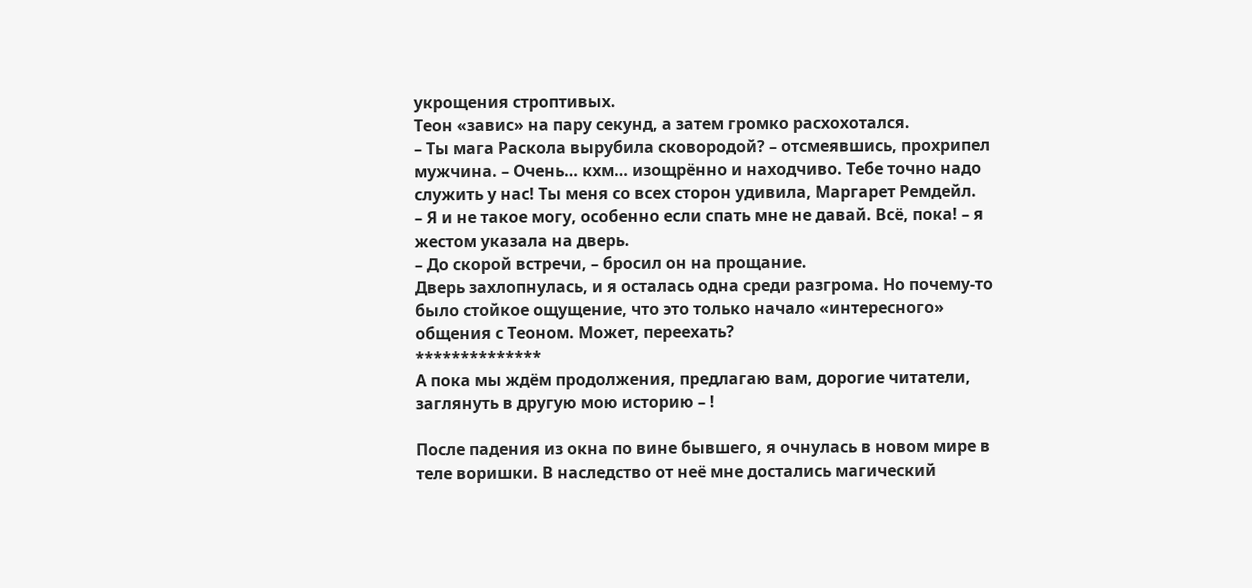укрощения строптивых.
Теон «завис» на пару секунд, а затем громко расхохотался.
– Ты мага Раскола вырубила сковородой? – отсмеявшись, прохрипел мужчина. – Очень… кхм… изощрённо и находчиво. Тебе точно надо служить у нас! Ты меня со всех сторон удивила, Маргарет Ремдейл.
– Я и не такое могу, особенно если спать мне не давай. Всё, пока! – я жестом указала на дверь.
– До скорой встречи, – бросил он на прощание.
Дверь захлопнулась, и я осталась одна среди разгрома. Но почему-то было стойкое ощущение, что это только начало «интересного» общения с Теоном. Может, переехать?
**************
А пока мы ждём продолжения, предлагаю вам, дорогие читатели, заглянуть в другую мою историю – !

После падения из окна по вине бывшего, я очнулась в новом мире в теле воришки. В наследство от неё мне достались магический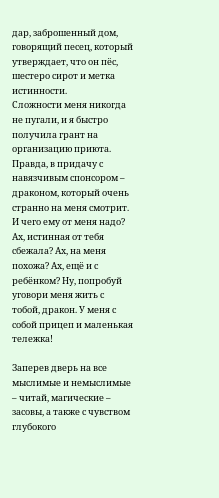дар, заброшенный дом, говорящий песец, который утверждает, что он пёс, шестеро сирот и метка истинности.
Сложности меня никогда не пугали, и я быстро получила грант на организацию приюта. Правда, в придачу с навязчивым спонсором – драконом, который очень странно на меня смотрит. И чего ему от меня надо?
Ах, истинная от тебя сбежала? Ах, на меня похожа? Ах, ещё и с ребёнком? Ну, попробуй уговори меня жить с тобой, дракон. У меня с собой прицеп и маленькая тележка!

Заперев дверь на все мыслимые и немыслимые – читай, магические – засовы, а также с чувством глубокого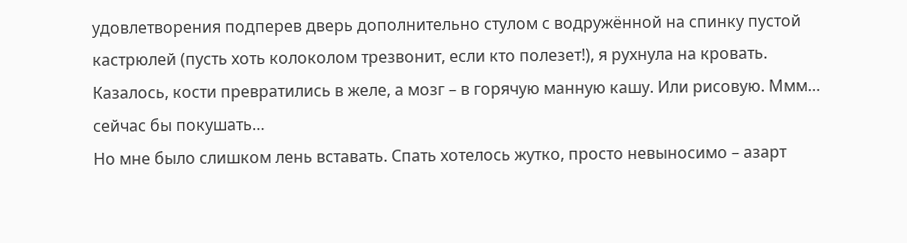удовлетворения подперев дверь дополнительно стулом с водружённой на спинку пустой кастрюлей (пусть хоть колоколом трезвонит, если кто полезет!), я рухнула на кровать.
Казалось, кости превратились в желе, а мозг – в горячую манную кашу. Или рисовую. Ммм… сейчас бы покушать…
Но мне было слишком лень вставать. Спать хотелось жутко, просто невыносимо – азарт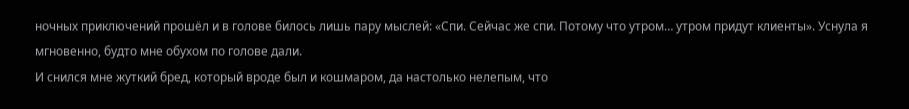ночных приключений прошёл и в голове билось лишь пару мыслей: «Спи. Сейчас же спи. Потому что утром… утром придут клиенты». Уснула я мгновенно, будто мне обухом по голове дали.
И снился мне жуткий бред, который вроде был и кошмаром, да настолько нелепым, что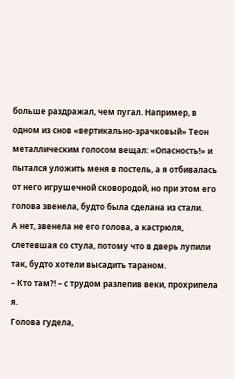больше раздражал, чем пугал. Например, в одном из снов «вертикально-зрачковый» Теон металлическим голосом вещал: «Опасность!» и пытался уложить меня в постель, а я отбивалась от него игрушечной сковородой, но при этом его голова звенела, будто была сделана из стали.
А нет, звенела не его голова, а кастрюля, слетевшая со стула, потому что в дверь лупили так, будто хотели высадить тараном.
– Кто там?! – с трудом разлепив веки, прохрипела я.
Голова гудела,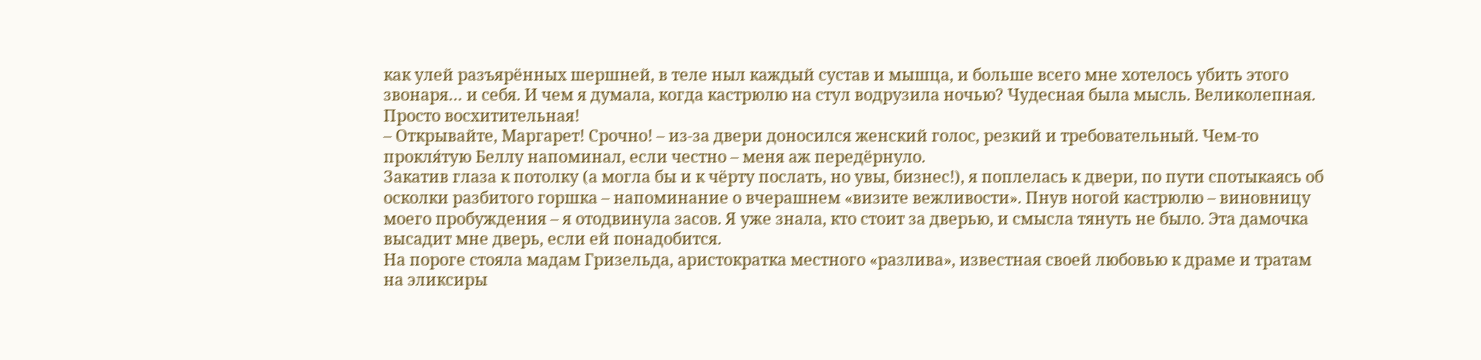как улей разъярённых шершней, в теле ныл каждый сустав и мышца, и больше всего мне хотелось убить этого звонаря… и себя. И чем я думала, когда кастрюлю на стул водрузила ночью? Чудесная была мысль. Великолепная. Просто восхитительная!
– Открывайте, Маргарет! Срочно! – из-за двери доносился женский голос, резкий и требовательный. Чем-то прокля́тую Беллу напоминал, если честно – меня аж передёрнуло.
Закатив глаза к потолку (а могла бы и к чёрту послать, но увы, бизнес!), я поплелась к двери, по пути спотыкаясь об осколки разбитого горшка – напоминание о вчерашнем «визите вежливости». Пнув ногой кастрюлю – виновницу моего пробуждения – я отодвинула засов. Я уже знала, кто стоит за дверью, и смысла тянуть не было. Эта дамочка высадит мне дверь, если ей понадобится.
На пороге стояла мадам Гризельда, аристократка местного «разлива», известная своей любовью к драме и тратам на эликсиры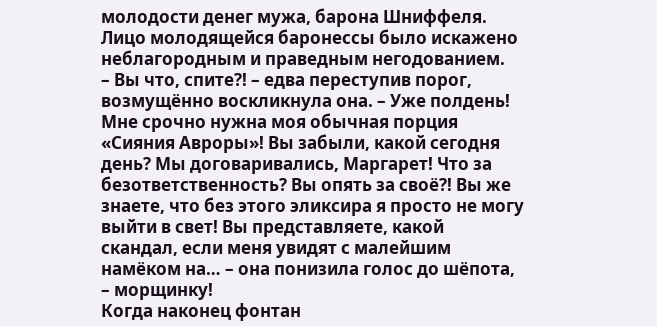молодости денег мужа, барона Шниффеля. Лицо молодящейся баронессы было искажено неблагородным и праведным негодованием.
– Вы что, спите?! – едва переступив порог, возмущённо воскликнула она. – Уже полдень! Мне срочно нужна моя обычная порция «Сияния Авроры»! Вы забыли, какой сегодня день? Мы договаривались, Маргарет! Что за безответственность? Вы опять за своё?! Вы же знаете, что без этого эликсира я просто не могу выйти в свет! Вы представляете, какой скандал, если меня увидят с малейшим намёком на… – она понизила голос до шёпота, – морщинку!
Когда наконец фонтан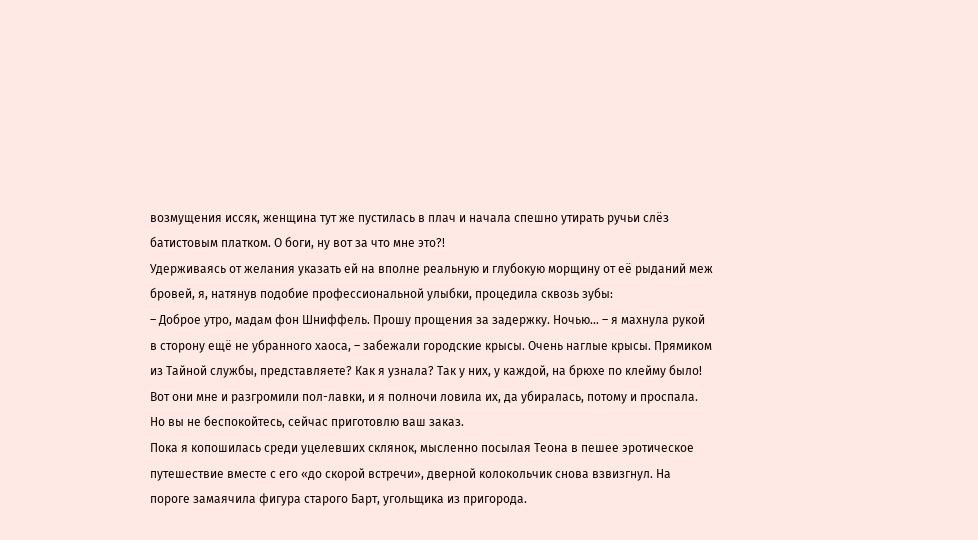возмущения иссяк, женщина тут же пустилась в плач и начала спешно утирать ручьи слёз батистовым платком. О боги, ну вот за что мне это?!
Удерживаясь от желания указать ей на вполне реальную и глубокую морщину от её рыданий меж бровей, я, натянув подобие профессиональной улыбки, процедила сквозь зубы:
– Доброе утро, мадам фон Шниффель. Прошу прощения за задержку. Ночью… – я махнула рукой в сторону ещё не убранного хаоса, – забежали городские крысы. Очень наглые крысы. Прямиком из Тайной службы, представляете? Как я узнала? Так у них, у каждой, на брюхе по клейму было! Вот они мне и разгромили пол-лавки, и я полночи ловила их, да убиралась, потому и проспала. Но вы не беспокойтесь, сейчас приготовлю ваш заказ.
Пока я копошилась среди уцелевших склянок, мысленно посылая Теона в пешее эротическое путешествие вместе с его «до скорой встречи», дверной колокольчик снова взвизгнул. На пороге замаячила фигура старого Барт, угольщика из пригорода.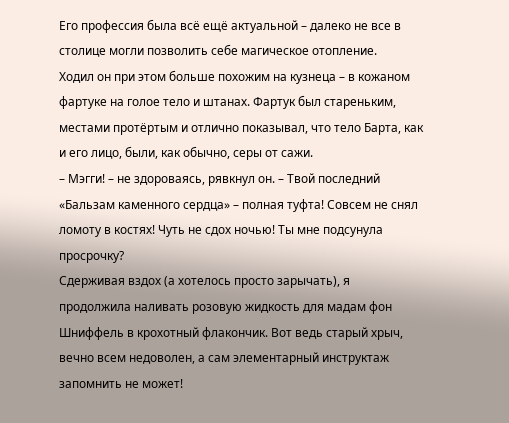Его профессия была всё ещё актуальной – далеко не все в столице могли позволить себе магическое отопление.
Ходил он при этом больше похожим на кузнеца – в кожаном фартуке на голое тело и штанах. Фартук был стареньким, местами протёртым и отлично показывал, что тело Барта, как и его лицо, были, как обычно, серы от сажи.
– Мэгги! – не здороваясь, рявкнул он. – Твой последний «Бальзам каменного сердца» – полная туфта! Совсем не снял ломоту в костях! Чуть не сдох ночью! Ты мне подсунула просрочку?
Сдерживая вздох (а хотелось просто зарычать), я продолжила наливать розовую жидкость для мадам фон Шниффель в крохотный флакончик. Вот ведь старый хрыч, вечно всем недоволен, а сам элементарный инструктаж запомнить не может!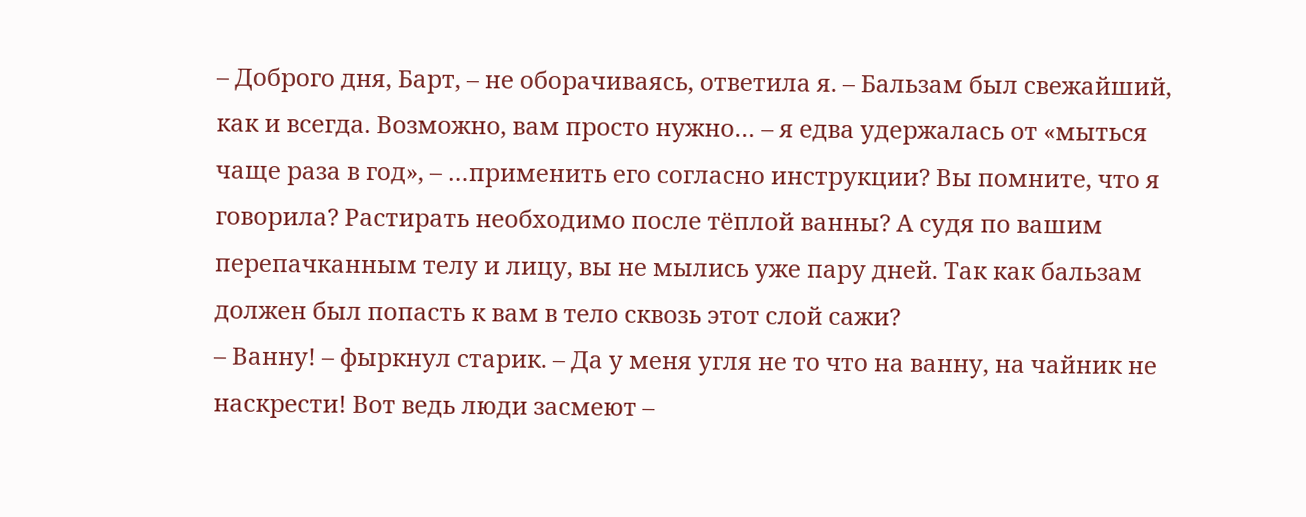– Доброго дня, Барт, – не оборачиваясь, ответила я. – Бальзам был свежайший, как и всегда. Возможно, вам просто нужно… – я едва удержалась от «мыться чаще раза в год», – …применить его согласно инструкции? Вы помните, что я говорила? Растирать необходимо после тёплой ванны? А судя по вашим перепачканным телу и лицу, вы не мылись уже пару дней. Так как бальзам должен был попасть к вам в тело сквозь этот слой сажи?
– Ванну! – фыркнул старик. – Да у меня угля не то что на ванну, на чайник не наскрести! Вот ведь люди засмеют –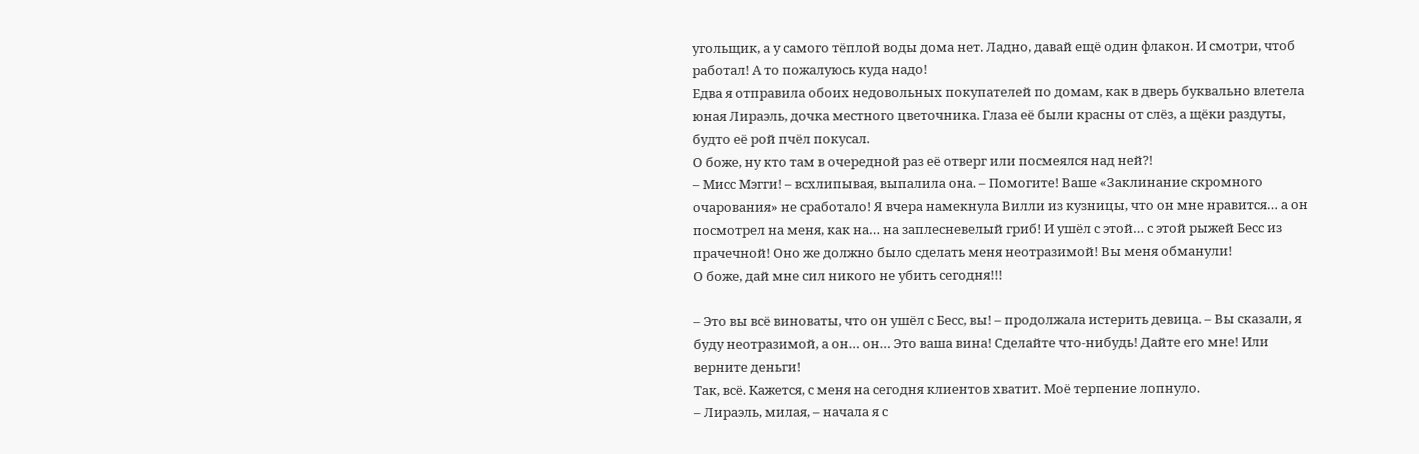угольщик, а у самого тёплой воды дома нет. Ладно, давай ещё один флакон. И смотри, чтоб работал! А то пожалуюсь куда надо!
Едва я отправила обоих недовольных покупателей по домам, как в дверь буквально влетела юная Лираэль, дочка местного цветочника. Глаза её были красны от слёз, а щёки раздуты, будто её рой пчёл покусал.
О боже, ну кто там в очередной раз её отверг или посмеялся над ней?!
– Мисс Мэгги! – всхлипывая, выпалила она. – Помогите! Ваше «Заклинание скромного очарования» не сработало! Я вчера намекнула Вилли из кузницы, что он мне нравится… а он посмотрел на меня, как на… на заплесневелый гриб! И ушёл с этой… с этой рыжей Бесс из прачечной! Оно же должно было сделать меня неотразимой! Вы меня обманули!
О боже, дай мне сил никого не убить сегодня!!!

– Это вы всё виноваты, что он ушёл с Бесс, вы! – продолжала истерить девица. – Вы сказали, я буду неотразимой, а он… он… Это ваша вина! Сделайте что-нибудь! Дайте его мне! Или верните деньги!
Так, всё. Кажется, с меня на сегодня клиентов хватит. Моё терпение лопнуло.
– Лираэль, милая, – начала я с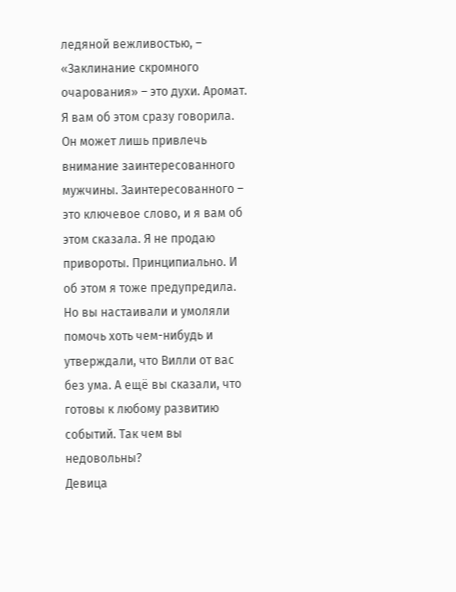ледяной вежливостью, – «Заклинание скромного очарования» – это духи. Аромат. Я вам об этом сразу говорила. Он может лишь привлечь внимание заинтересованного мужчины. Заинтересованного – это ключевое слово, и я вам об этом сказала. Я не продаю привороты. Принципиально. И об этом я тоже предупредила. Но вы настаивали и умоляли помочь хоть чем-нибудь и утверждали, что Вилли от вас без ума. А ещё вы сказали, что готовы к любому развитию событий. Так чем вы недовольны?
Девица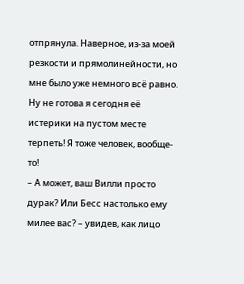отпрянула. Наверное, из-за моей резкости и прямолинейности, но мне было уже немного всё равно. Ну не готова я сегодня её истерики на пустом месте терпеть! Я тоже человек, вообще-то!
– А может, ваш Вилли просто дурак? Или Бесс настолько ему милее вас? – увидев, как лицо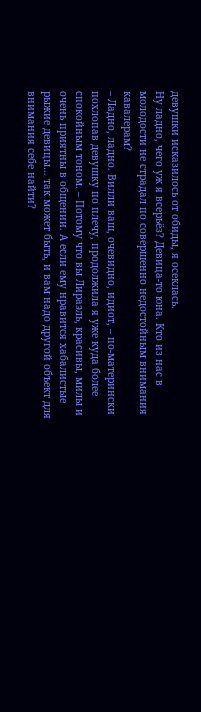девушки исказилось от обиды, я осеклась.
Ну ладно, чего уж я всерьёз? Девица-то юна. Кто из нас в молодости не страдал по совершенно недостойным внимания кавалерам?
– Ладно, ладно. Вилли ваш, очевидно, идиот, – по-матерински похлопав девушку по плечу, продолжила я уже куда более спокойным тоном. – Потому что вы Лираэль, красивы, милы и очень приятны в общении. А если ему нравится хабалистые рыжие девицы… так может быть, и вам надо другой объект для внимания себе найти?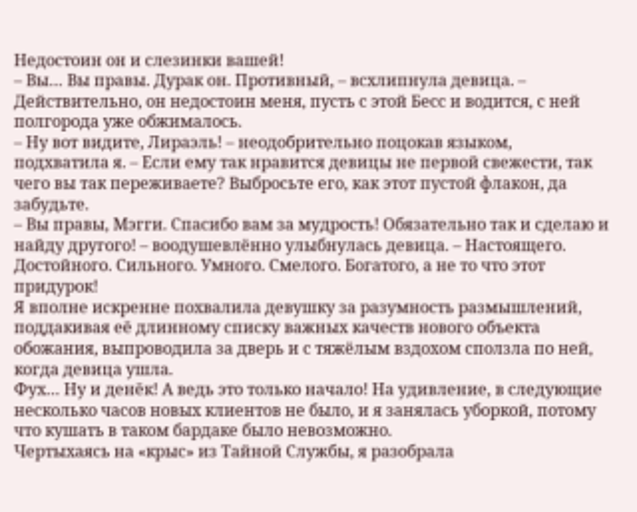Недостоин он и слезинки вашей!
– Вы… Вы правы. Дурак он. Противный, – всхлипнула девица. – Действительно, он недостоин меня, пусть с этой Бесс и водится, с ней полгорода уже обжималось.
– Ну вот видите, Лираэль! – неодобрительно поцокав языком, подхватила я. – Если ему так нравится девицы не первой свежести, так чего вы так переживаете? Выбросьте его, как этот пустой флакон, да забудьте.
– Вы правы, Мэгги. Спасибо вам за мудрость! Обязательно так и сделаю и найду другого! – воодушевлённо улыбнулась девица. – Настоящего. Достойного. Сильного. Умного. Смелого. Богатого, а не то что этот придурок!
Я вполне искренне похвалила девушку за разумность размышлений, поддакивая её длинному списку важных качеств нового объекта обожания, выпроводила за дверь и с тяжёлым вздохом сползла по ней, когда девица ушла.
Фух… Ну и денёк! А ведь это только начало! На удивление, в следующие несколько часов новых клиентов не было, и я занялась уборкой, потому что кушать в таком бардаке было невозможно.
Чертыхаясь на «крыс» из Тайной Службы, я разобрала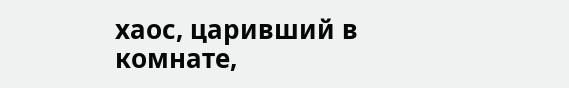хаос, царивший в комнате,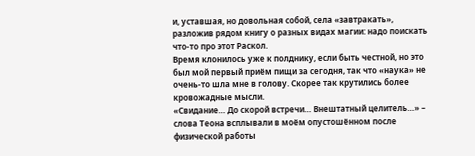и, уставшая, но довольная собой, села «завтракать», разложив рядом книгу о разных видах магии: надо поискать что-то про этот Раскол.
Время клонилось уже к полднику, если быть честной, но это был мой первый приём пищи за сегодня, так что «наука» не очень-то шла мне в голову. Скорее так крутились более кровожадные мысли.
«Свидание… До скорой встречи… Внештатный целитель…» – слова Теона всплывали в моём опустошённом после физической работы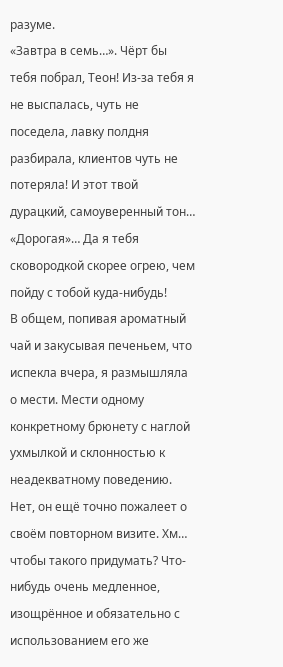разуме.
«Завтра в семь…». Чёрт бы тебя побрал, Теон! Из-за тебя я не выспалась, чуть не поседела, лавку полдня разбирала, клиентов чуть не потеряла! И этот твой дурацкий, самоуверенный тон… «Дорогая»… Да я тебя сковородкой скорее огрею, чем пойду с тобой куда-нибудь!
В общем, попивая ароматный чай и закусывая печеньем, что испекла вчера, я размышляла о мести. Мести одному конкретному брюнету с наглой ухмылкой и склонностью к неадекватному поведению.
Нет, он ещё точно пожалеет о своём повторном визите. Хм… чтобы такого придумать? Что-нибудь очень медленное, изощрённое и обязательно с использованием его же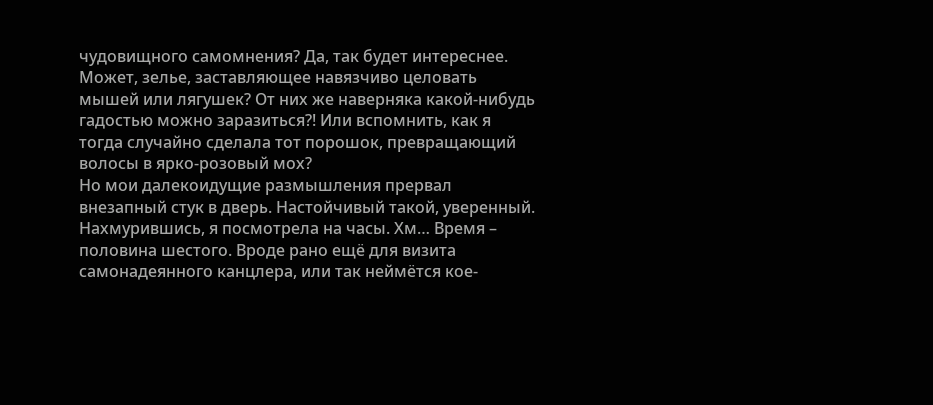чудовищного самомнения? Да, так будет интереснее.
Может, зелье, заставляющее навязчиво целовать мышей или лягушек? От них же наверняка какой-нибудь гадостью можно заразиться?! Или вспомнить, как я тогда случайно сделала тот порошок, превращающий волосы в ярко-розовый мох?
Но мои далекоидущие размышления прервал внезапный стук в дверь. Настойчивый такой, уверенный. Нахмурившись, я посмотрела на часы. Хм… Время – половина шестого. Вроде рано ещё для визита самонадеянного канцлера, или так неймётся кое-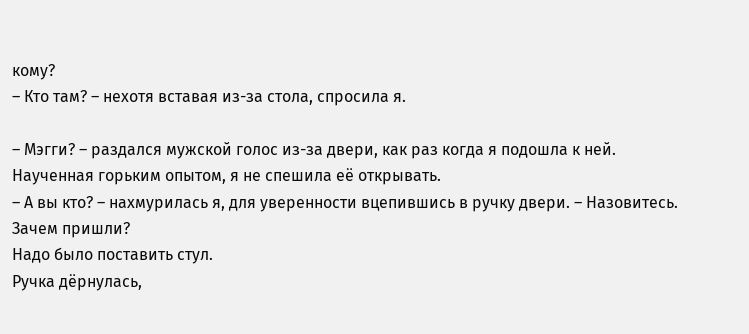кому?
– Кто там? – нехотя вставая из-за стола, спросила я.

– Мэгги? – раздался мужской голос из-за двери, как раз когда я подошла к ней.
Наученная горьким опытом, я не спешила её открывать.
– А вы кто? – нахмурилась я, для уверенности вцепившись в ручку двери. – Назовитесь. Зачем пришли?
Надо было поставить стул.
Ручка дёрнулась,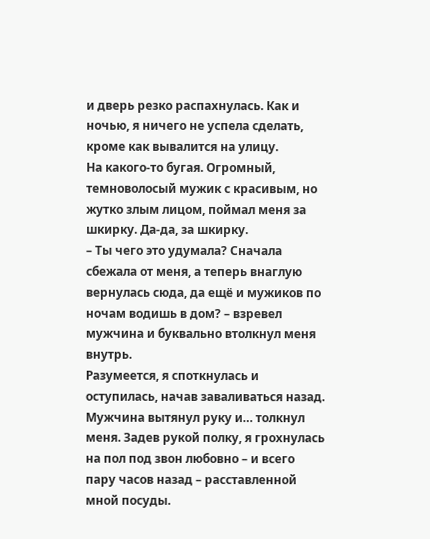и дверь резко распахнулась. Как и ночью, я ничего не успела сделать, кроме как вывалится на улицу.
На какого-то бугая. Огромный, темноволосый мужик с красивым, но жутко злым лицом, поймал меня за шкирку. Да-да, за шкирку.
– Ты чего это удумала? Сначала сбежала от меня, а теперь внаглую вернулась сюда, да ещё и мужиков по ночам водишь в дом? – взревел мужчина и буквально втолкнул меня внутрь.
Разумеется, я споткнулась и оступилась, начав заваливаться назад.
Мужчина вытянул руку и… толкнул меня. Задев рукой полку, я грохнулась на пол под звон любовно – и всего пару часов назад – расставленной мной посуды.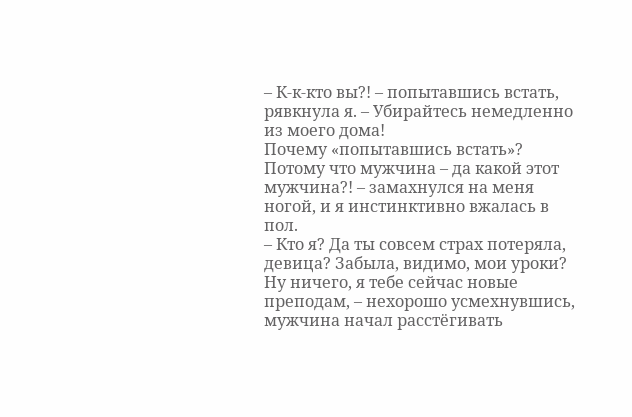– К-к-кто вы?! – попытавшись встать, рявкнула я. – Убирайтесь немедленно из моего дома!
Почему «попытавшись встать»? Потому что мужчина – да какой этот мужчина?! – замахнулся на меня ногой, и я инстинктивно вжалась в пол.
– Кто я? Да ты совсем страх потеряла, девица? Забыла, видимо, мои уроки? Ну ничего, я тебе сейчас новые преподам, – нехорошо усмехнувшись, мужчина начал расстёгивать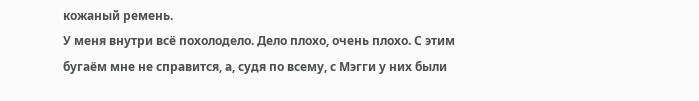кожаный ремень.
У меня внутри всё похолодело. Дело плохо, очень плохо. С этим бугаём мне не справится, а, судя по всему, с Мэгги у них были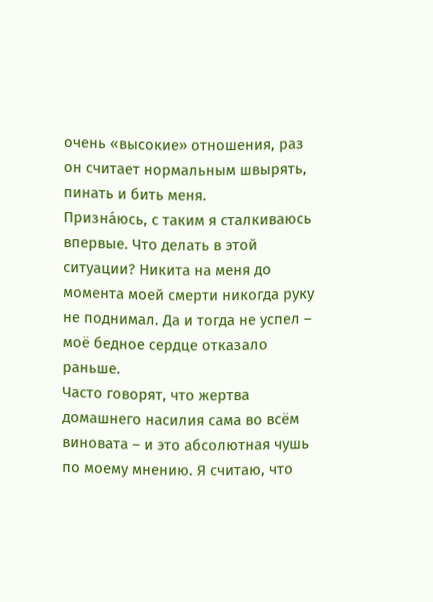очень «высокие» отношения, раз он считает нормальным швырять, пинать и бить меня.
Призна́юсь, с таким я сталкиваюсь впервые. Что делать в этой ситуации? Никита на меня до момента моей смерти никогда руку не поднимал. Да и тогда не успел – моё бедное сердце отказало раньше.
Часто говорят, что жертва домашнего насилия сама во всём виновата – и это абсолютная чушь по моему мнению. Я считаю, что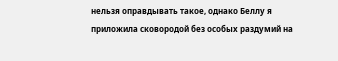нельзя оправдывать такое, однако Беллу я приложила сковородой без особых раздумий на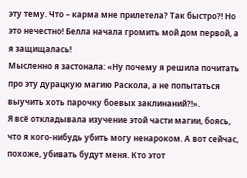эту тему. Что – карма мне прилетела? Так быстро?! Но это нечестно! Белла начала громить мой дом первой, а я защищалась!
Мысленно я застонала: «Ну почему я решила почитать про эту дурацкую магию Раскола, а не попытаться выучить хоть парочку боевых заклинаний?!».
Я всё откладывала изучение этой части магии, боясь, что я кого-нибудь убить могу ненароком. А вот сейчас, похоже, убивать будут меня. Кто этот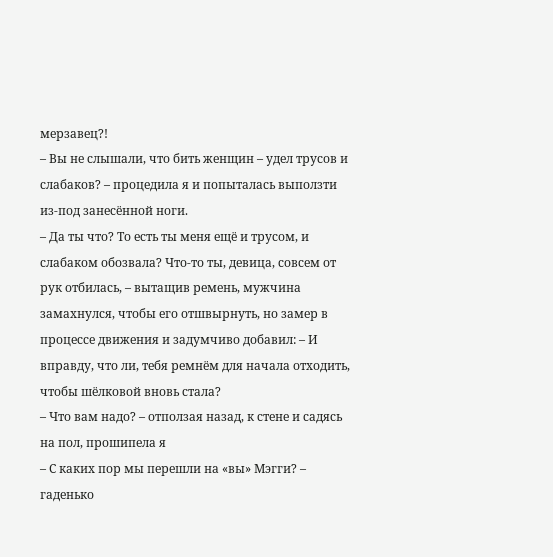мерзавец?!
– Вы не слышали, что бить женщин – удел трусов и слабаков? – процедила я и попыталась выползти из-под занесённой ноги.
– Да ты что? То есть ты меня ещё и трусом, и слабаком обозвала? Что-то ты, девица, совсем от рук отбилась, – вытащив ремень, мужчина замахнулся, чтобы его отшвырнуть, но замер в процессе движения и задумчиво добавил: – И вправду, что ли, тебя ремнём для начала отходить, чтобы шёлковой вновь стала?
– Что вам надо? – отползая назад, к стене и садясь на пол, прошипела я
– С каких пор мы перешли на «вы» Мэгги? – гаденько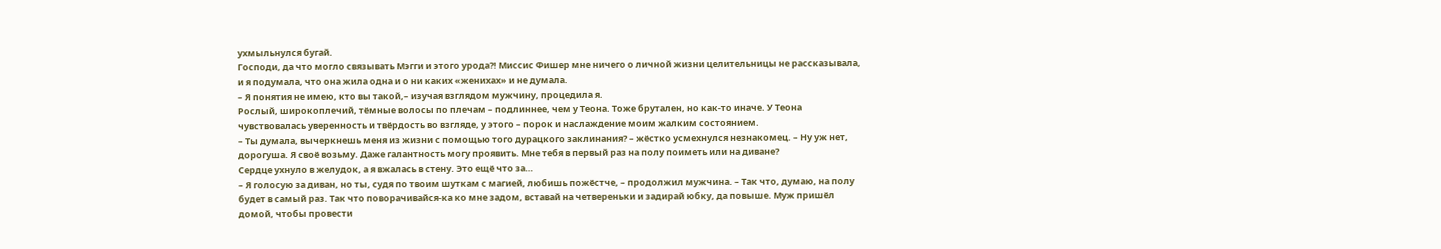ухмыльнулся бугай.
Господи, да что могло связывать Мэгги и этого урода?! Миссис Фишер мне ничего о личной жизни целительницы не рассказывала, и я подумала, что она жила одна и о ни каких «женихах» и не думала.
– Я понятия не имею, кто вы такой,– изучая взглядом мужчину, процедила я.
Рослый, широкоплечий, тёмные волосы по плечам – подлиннее, чем у Теона. Тоже брутален, но как-то иначе. У Теона чувствовалась уверенность и твёрдость во взгляде, у этого – порок и наслаждение моим жалким состоянием.
– Ты думала, вычеркнешь меня из жизни с помощью того дурацкого заклинания? – жёстко усмехнулся незнакомец. – Ну уж нет, дорогуша. Я своё возьму. Даже галантность могу проявить. Мне тебя в первый раз на полу поиметь или на диване?
Сердце ухнуло в желудок, а я вжалась в стену. Это ещё что за…
– Я голосую за диван, но ты, судя по твоим шуткам с магией, любишь пожёстче, – продолжил мужчина. – Так что, думаю, на полу будет в самый раз. Так что поворачивайся-ка ко мне задом, вставай на четвереньки и задирай юбку, да повыше. Муж пришёл домой, чтобы провести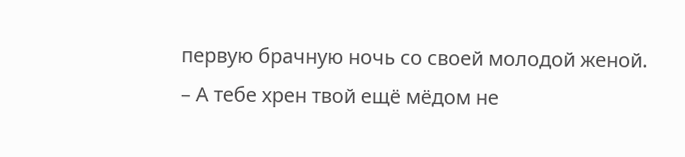первую брачную ночь со своей молодой женой.
– А тебе хрен твой ещё мёдом не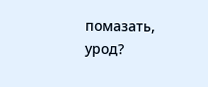помазать, урод?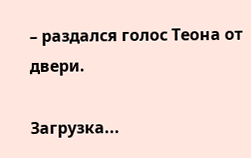– раздался голос Теона от двери.

Загрузка...